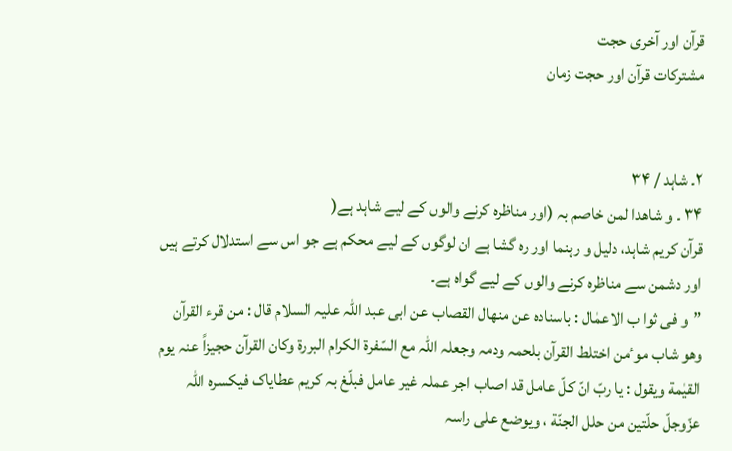قرآن اور آخری حجت
مشترکات قرآن اور حجت زمان


٢۔ شاہد / ٣۴
٣۴ ۔ و شاهدا لمن خاصم بہ (اور مناظرہ کرنے والوں کے ليے شاہد ہے(
قرآن کریم شاہد، دليل و رہنما اور رہ گشا ہے ان لوگوں کے ليے محکم ہے جو اس سے استدلال کرتے ہيں اور دشمن سے مناظرہ کرنے والوں کے ليے گواہ ہے۔
”و فی ثوا ب الاعمٰال : باسنادہ عن منهال القصاب عن ابی عبد اللّٰہ عليہ السلام قال : من قرء القرآن وهو شاب موٴمن اختلط القرآن بلحمہ ودمہ وجعلہ اللّٰہ مع السّفرة الکرام البررة وکان القرآن حجيزاً عنہ یوم القيٰمة ویقول : یا ربّ انّ کلّ عامل قد اصاب اجر عملہ غير عامل فبلّغ بہ کریم عطایاک فيکسرہ اللّٰہ عزّوجلّ حلّتين من حلل الجنّة ، ویوضع علی راسہ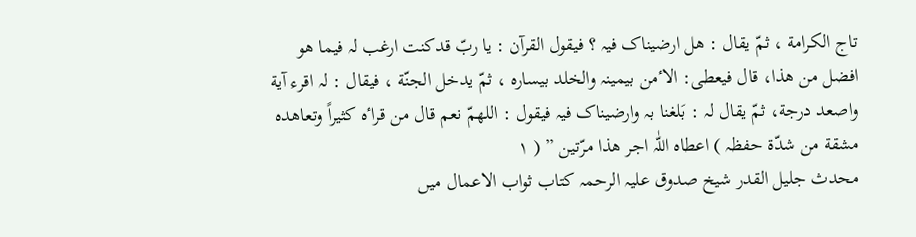تاج الکرامة ، ثمّ یقال : هل ارضيناک فيہ ؟ فيقول القرآن : یا ربّ قدکنت ارغب لہ فيما هو افضل من هذا، قال فيعطی: الاٴمن بيمينہ والخلد بيسارہ ، ثمّ یدخل الجنّة ، فيقال : لہ اقرء آیة واصعد درجة، ثمّ یقال لہ : بَلغنا بہ وارضيناک فيہ فيقول : اللهمّ نعم قال من قراٴہ کثيراً وتعاهدہ مشقة من شدّة حفظہ ) اعطاہ اللّٰہ اجر هذا مرّتين ” ( ١
محدث جليل القدر شيخ صدوق عليہ الرحمہ کتاب ثواب الاعمال ميں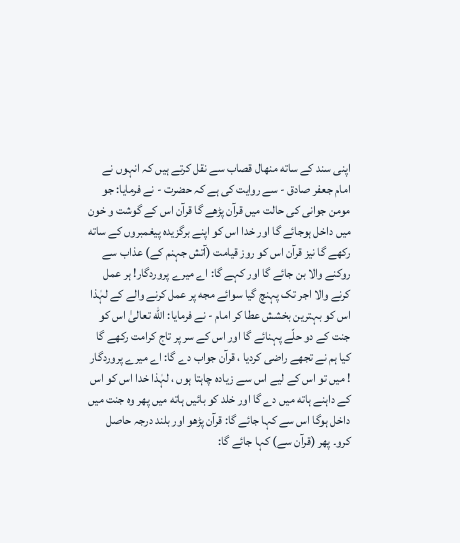اپنی سند کے ساته منهال قصاب سے نقل کرتے ہيں کہ انہوں نے امام جعفر صادق - سے روایت کی ہے کہ حضرت - نے فرمایا: جو مومن جوانی کی حالت ميں قرآن پڑهے گا قرآن اس کے گوشت و خون ميں داخل ہوجائے گا اور خدا اس کو اپنے برگزیدہ پيغمبروں کے ساته رکهے گا نيز قرآن اس کو روز قيامت (آتش جہنم کے) عذاب سے روکنے والا بن جائے گا اور کہے گا: اے ميرے پروردگار! ہر عمل کرنے والا اجر تک پہنچ گيا سوائے مجه پر عمل کرنے والے کے لہٰذا اس کو بہترین بخشش عطا کر امام - نے فرمایا: الله تعالیٰ اس کو جنت کے دو حلّے پہنائے گا اور اس کے سر پر تاج کرامت رکهے گا کيا ہم نے تجهے راضی کردیا ، قرآن جواب دے گا: اے ميرے پروردگار ! ميں تو اس کے ليے اس سے زیادہ چاہتا ہوں ، لہٰذا خدا اس کو اس کے داہنے ہاته ميں دے گا اور خلد کو بائيں ہاته ميں پهر وہ جنت ميں داخل ہوگا اس سے کہا جائے گا: قرآن پڑهو اور بلند درجہ حاصل کرو۔ پهر (قرآن سے) کہا جائے گا: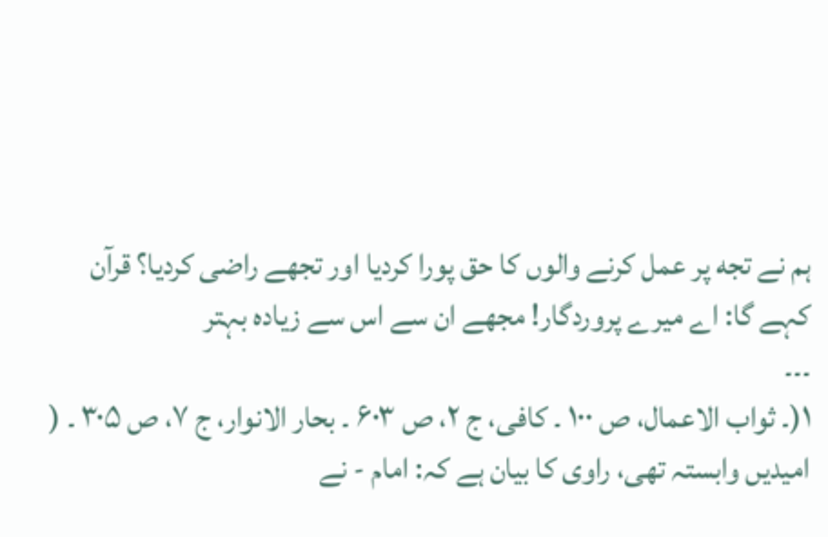ہم نے تجه پر عمل کرنے والوں کا حق پورا کردیا اور تجهے راضی کردیا؟ قرآن کہے گا: اے ميرے پروردگار! مجهے ان سے اس سے زیادہ بہتر
۔۔۔
١(۔ ثواب الاعمال، ص ١٠٠ ۔ کافی، ج ٢، ص ۶٠٣ ۔ بحار الانوار، ج ٧، ص ٣٠۵ ۔ (
اميدیں وابستہ تهی، راوی کا بيان ہے کہ: امام - نے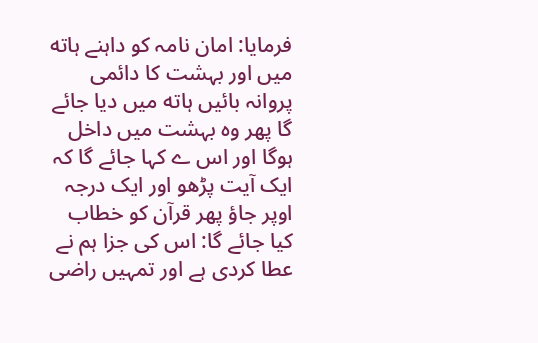فرمایا: امان نامہ کو داہنے ہاته ميں اور بہشت کا دائمی پروانہ بائيں ہاته ميں دیا جائے گا پهر وہ بہشت ميں داخل ہوگا اور اس ے کہا جائے گا کہ ایک آیت پڑهو اور ایک درجہ اوپر جاؤ پهر قرآن کو خطاب کيا جائے گا: اس کی جزا ہم نے عطا کردی ہے اور تمہيں راضی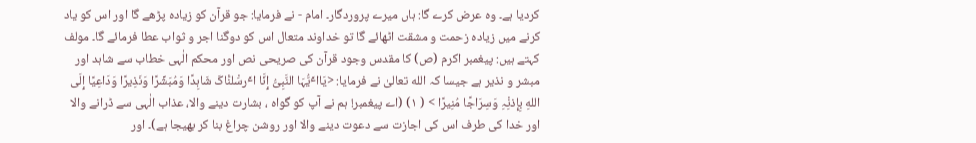کردیا ہے۔ وہ عرض کرے گا: ہاں ميرے پروردگار۔ امام - نے فرمایا: جو قرآن کو زیادہ پڑهے گا اور اس کو یاد کرنے ميں زیادہ زحمت و مشقت اڻهائے گا تو خداوند متعال اس کو دوگنا اجر و ثواب عطا فرمائے گا۔ مولف کہتے ہيں: پيغمبر اکرم (ص) کا مقدس وجود قرآن کی صریحی نص اور محکم الٰہی خطاب سے شاہد اور مبشر و نذیر ہے جيسا کہ الله تعالیٰ نے فرمایا: <یَااٴَیُّہَا النَّبِیُّ إِنَّا اٴَرسَْلنَْاکَ شَاہِدًا وَمُبَشِّرًا وَنَذِیرًا وَدَاعِيًا إِلَی اللهِ بِإِذنِْہِ وَسِرَاجًا مُنِيرًا > ( ١) (اے پيغمبر! ہم نے آپ کو گواہ ، بشارت دینے والا، عذاب الٰہی سے ڈرانے والا اور خدا کی طرف اس کی اجازت سے دعوت دینے والا اور روشن چراغ بنا کر بهيجا ہے)۔ اور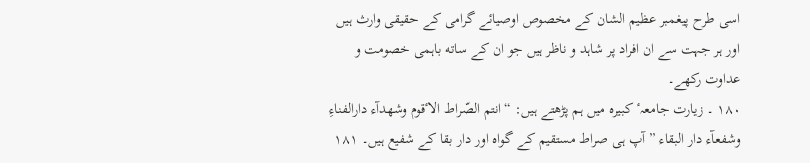اسی طرح پيغمبر عظيم الشان کے مخصوص اوصيائے گرامی کے حقيقی وارث ہيں اور ہر جہت سے ان افراد پر شاہد و ناظر ہيں جو ان کے ساته باہمی خصومت و عداوت رکهے۔
١٨٠ ۔ زیارت جامعہٴ کبيرہ ميں ہم پڑهتے ہيں: “انتم الصّراط الاٴقوم وشهدآء دارالفناءِ وشفعآء دار البقاء ” آپ ہی صراط مستقيم کے گواہ اور دار بقا کے شفيع ہيں۔ ١٨١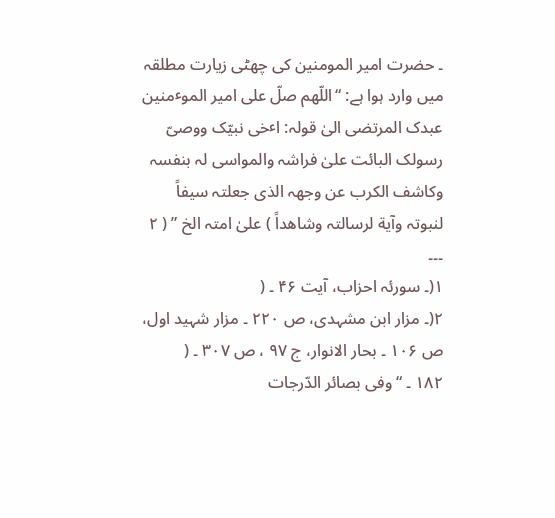۔ حضرت امير المومنين کی چهڻی زیارت مطلقہ ميں وارد ہوا ہے: “اللّهم صلّ علی امير الموٴمنين عبدک المرتضی الیٰ قولہ: اٴخی نبيّک ووصیّ رسولک البائت علیٰ فراشہ والمواسی لہ بنفسہ وکاشف الکرب عن وجهہ الذی جعلتہ سيفاً لنبوتہ وآیة لرسالتہ وشاهداً ) علیٰ امتہ الخ ” ( ٢
۔۔۔
١(۔ سورئہ احزاب، آیت ۴۶ ۔ (
٢(۔ مزار ابن مشہدی، ص ٢٢٠ ۔ مزار شہيد اول، ص ١٠۶ ۔ بحار الانوار، ج ٩٧ ، ص ٣٠٧ ۔ (
١٨٢ ۔ “ وفی بصائر الدّرجات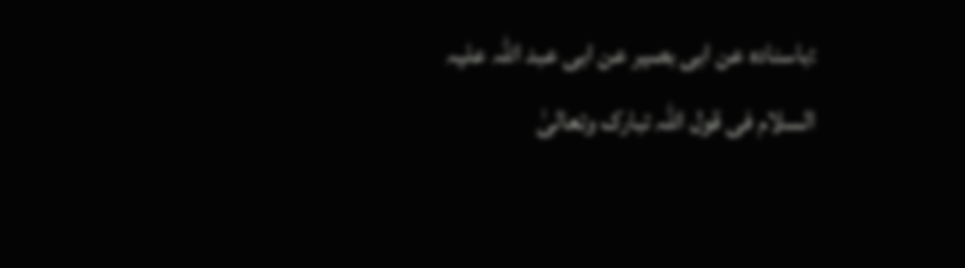:باسنادہ عن ابی بصير عن ابی عبد اللّٰہ عليہ السلام فی قول اللّٰہ تبارک وتعالیٰ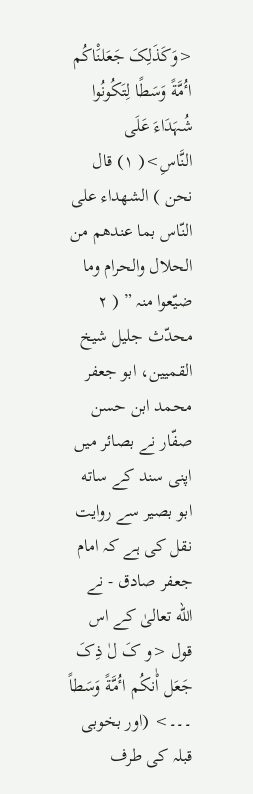<وَکَذَلِکَ جَعَلنَْاکُم اٴُمَّةً وَسَطًا لِتَکُونُوا شُہَدَاءَ عَلَی النَّاسِ>( ١) قال نحن ) الشهداء علی النّاس بما عندهم من الحلال والحرام وما ضيّعوا منہ ” ( ٢
محدّث جليل شيخ القميين، ابو جعفر محمد ابن حسن صفّار نے بصائر ميں اپنی سند کے ساته ابو بصير سے روایت نقل کی ہے کہ امام جعفر صادق - نے الله تعالیٰ کے اس قول <و کَ لٰ ذِکَ جَعَل اْٰنکُم اٴُمَّةً وَسَطاً ۔۔۔> (اور بخوبی قبلہ کی طرف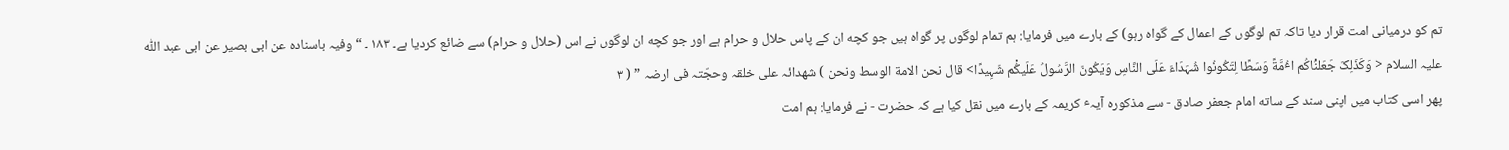تم کو درميانی امت قرار دیا تاکہ تم لوگوں کے اعمال کے گواہ رہو) کے بارے ميں فرمایا: ہم تمام لوگوں پر گواہ ہيں جو کچه ان کے پاس حلال و حرام ہے اور جو کچه ان لوگوں نے اس (حلال و حرام) سے ضائع کردیا ہے۔ ١٨٣ ۔ “ وفيہ باسنادہ عن ابی بصير عن ابی عبد اللّٰہ عليہ السلام < وَکَذَلِکَ جَعَلنَْاکُم اٴُمَّةً وَسَطًا لِتَکُونُوا شُہَدَاءَ عَلَی النَّاسِ وَیَکُونَ الرَّسُولُ عَلَيکُْم شَہِيدًا> قال نحن الامة الوسط ونحن ) شهدائہ علی خلقہ وحجّتہ فی ارضہ ” ( ٣
پهر اسی کتاب ميں اپنی سند کے ساته امام جعفر صادق - سے مذکورہ آیہٴ کریمہ کے بارے ميں نقل کيا ہے کہ حضرت - نے فرمایا: ہم امت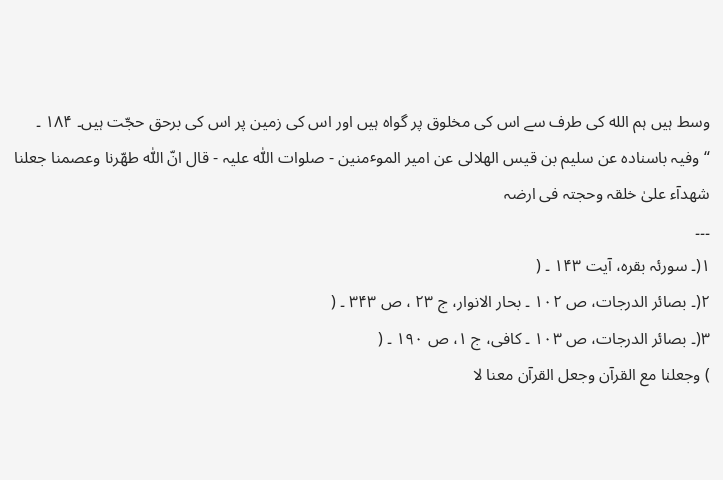وسط ہيں ہم الله کی طرف سے اس کی مخلوق پر گواہ ہيں اور اس کی زمين پر اس کی برحق حجّت ہيں۔ ١٨۴ ۔ “وفيہ باسنادہ عن سليم بن قيس الهلالی عن امير الموٴمنين - صلوات اللّٰہ عليہ - قال انّ اللّٰہ طهّرنا وعصمنا جعلنا شهدآء علیٰ خلقہ وحجتہ فی ارضہ
۔۔۔
١(۔ سورئہ بقرہ، آیت ١۴٣ ۔ (
٢(۔ بصائر الدرجات، ص ١٠٢ ۔ بحار الانوار، ج ٢٣ ، ص ٣۴٣ ۔ (
٣(۔ بصائر الدرجات، ص ١٠٣ ۔ کافی، ج ١، ص ١٩٠ ۔ (
) وجعلنا مع القرآن وجعل القرآن معنا لا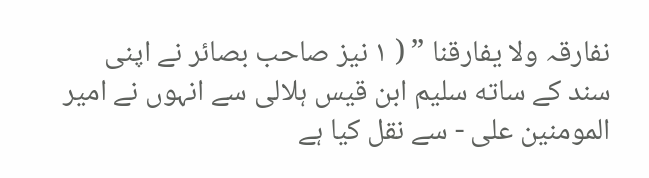نفارقہ ولا یفارقنا ” ( ١ نيز صاحب بصائر نے اپنی سند کے ساته سليم ابن قيس ہلالی سے انہوں نے امير المومنين علی - سے نقل کيا ہے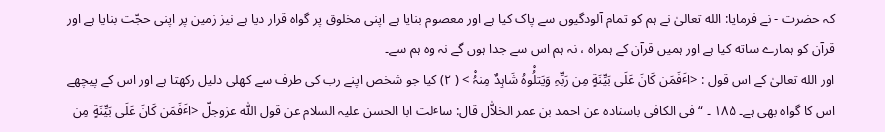کہ حضرت - نے فرمایا: الله تعالیٰ نے ہم کو تمام آلودگيوں سے پاک کيا ہے اور معصوم بنایا ہے اپنی مخلوق پر گواہ قرار دیا ہے نيز زمين پر اپنی حجّت بنایا ہے اور قرآن کو ہمارے ساته کيا ہے اور ہميں قرآن کے ہمراہ ، نہ ہم اس سے جدا ہوں گے نہ وہ ہم سے۔
اور الله تعالیٰ کے اس قول : <اٴَفَمَن کَانَ عَلَی بَيِّنَةٍ مِن رَبِّہِ وَیَتلُْوہُ شَاہِدٌ مِنہُْ > ( ٢) کيا جو شخص اپنے رب کی طرف سے کهلی دليل رکهتا ہے اور اس کے پيچهے اس کا گواہ بهی ہے۔ ١٨۵ ۔ “ فی الکافی باسنادہ عن احمد بن عمر الخلاّٰل قال: ساٴلت ابا الحسن عليہ السلام عن قول اللّٰہ عزوجلّ <اٴَفَمَن کَانَ عَلَی بَيِّنَةٍ مِن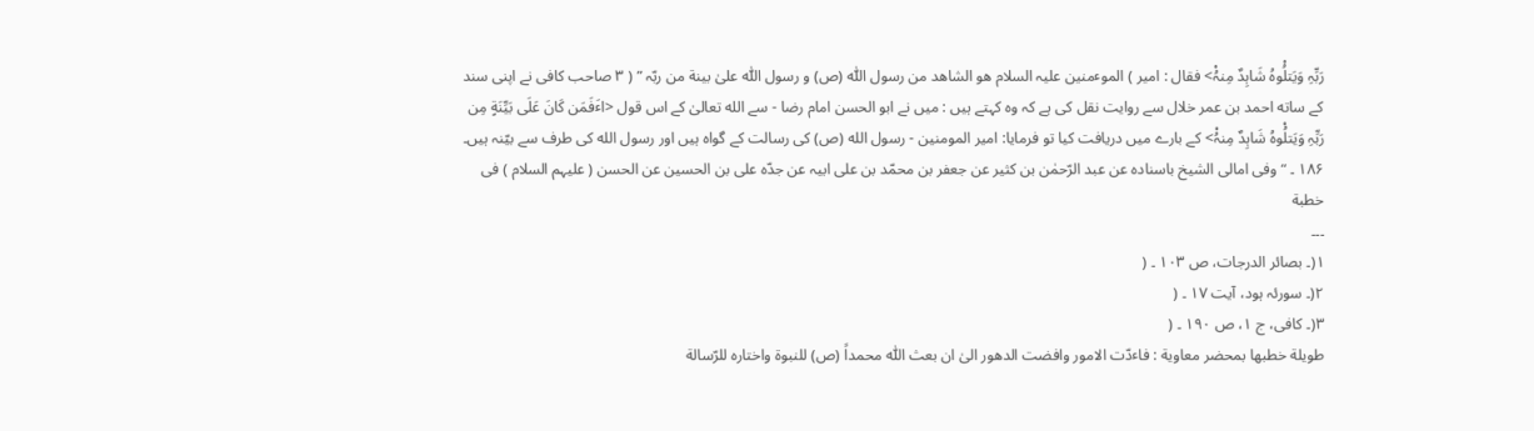رَبِّہِ وَیَتلُْوہُ شَاہِدٌ مِنہُْ> فقال : امير ) الموٴمنين عليہ السلام هو الشاهد من رسول اللّٰہ (ص) و رسول اللّٰہ علیٰ بينة من ربّہ ” ( ٣ صاحب کافی نے اپنی سند کے ساته احمد بن عمر خلال سے روایت نقل کی ہے کہ وہ کہتے ہيں : ميں نے ابو الحسن امام رضا - سے الله تعالیٰ کے اس قول <اٴَفَمَن کَانَ عَلَی بَيِّنَةٍ مِن رَبِّہِ وَیَتلُْوہُ شَاہِدٌ مِنہُْ> کے بارے ميں دریافت کيا تو فرمایا: امير المومنين - رسول الله (ص) کی رسالت کے گواہ ہيں اور رسول الله کی طرف سے بيّنہ ہيں۔ ١٨۶ ۔ “وفی امالی الشيخ باسنادہ عن عبد الرّحمٰن بن کثير عن جعفر بن محمّد بن علی ابيہ عن جدّہ علی بن الحسين عن الحسن ( عليہم السلام ) فی خطبة
۔۔۔
١(۔ بصائر الدرجات، ص ١٠٣ ۔ (
٢(۔ سورئہ ہود، آیت ١٧ ۔ (
٣(۔ کافی، ج ١، ص ١٩٠ ۔ (
طویلة خطبها بمحضر معاویة : فاٴدّت الامور وافضت الدهور الیٰ ان بعث اللّٰہ محمداً (ص) للنبوة واختارہ للرّسالة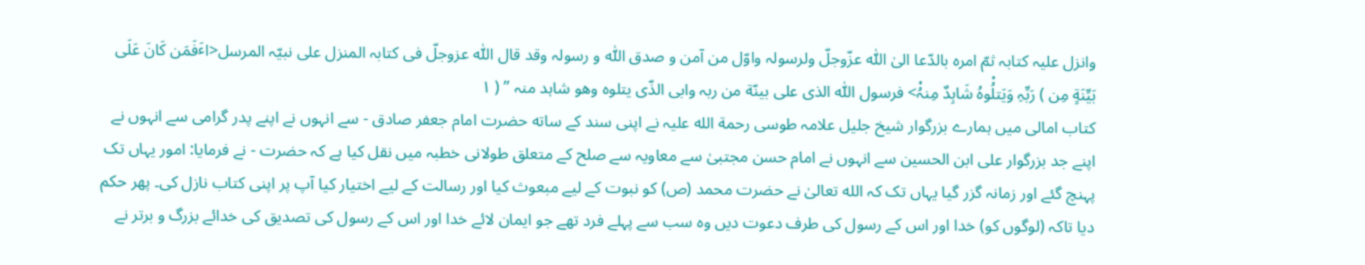وانزل عليہ کتابہ ثمّ امرہ بالدّعا الیٰ اللّٰہ عزّوجلّ ولرسولہ واوّل من آمن و صدق اللّٰہ و رسولہ وقد قال اللّٰہ عزوجلّ فی کتابہ المنزل علی نبيّہ المرسل<اٴَفَمَن کَانَ عَلَی بَيِّنَةٍ مِن ) رَبِّہِ وَیَتلُْوہُ شَاہِدٌ مِنہُْ> فرسول اللّٰہ الذی علی بينّة من ربہ وابی الذّی یتلوہ وهو شاہد منہ ” ( ١
کتاب امالی ميں ہمارے بزرگوار شيخ جليل علامہ طوسی رحمة الله عليہ نے اپنی سند کے ساته حضرت امام جعفر صادق - سے انہوں نے اپنے پدر گرامی سے انہوں نے اپنے جد بزرگوار علی ابن الحسين سے انہوں نے امام حسن مجتبیٰ سے معاویہ سے صلح کے متعلق طولانی خطبہ ميں نقل کيا ہے کہ حضرت - نے فرمایا: امور یہاں تک پہنچ گئے اور زمانہ گزر گيا یہاں تک کہ الله تعالیٰ نے حضرت محمد (ص) کو نبوت کے ليے مبعوث کيا اور رسالت کے ليے اختيار کيا آپ پر اپنی کتاب نازل کی۔ پهر حکم دیا تاکہ (لوگوں کو) خدا اور اس کے رسول کی طرف دعوت دیں وہ سب سے پہلے فرد تهے جو ایمان لائے خدا اور اس کے رسول کی تصدیق کی خدائے بزرگ و برتر نے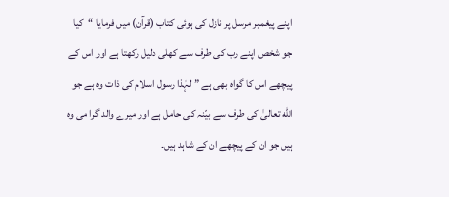اپنے پيغمبر مرسل پر نازل کی ہوئی کتاب (قرآن) ميں فرمایا “کيا جو شخص اپنے رب کی طرف سے کهلی دليل رکهتا ہے اور اس کے پيچهے اس کا گواہ بهی ہے ” لہٰذا رسول اسلام کی ذات وہ ہے جو الله تعالیٰ کی طرف سے بيّنہ کی حامل ہے اور ميرے والد گرا می وہ ہيں جو ان کے پيچهے ان کے شاہد ہيں۔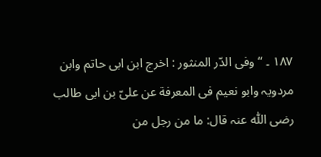١٨٧ ۔ “وفی الدّر المنثور : اخرج ابن ابی حاتم وابن مردویہ وابو نعيم فی المعرفة عن علیّ بن ابی طالب رضی اللّٰہ عنہ قال: ما من رجل من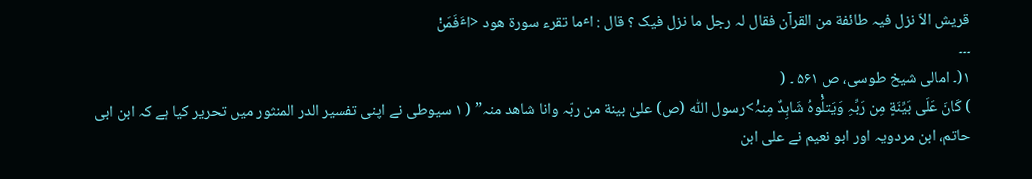قریش الاّ نزل فيہ طائفة من القرآن فقال لہ رجل ما نزل فيک ؟ قال : اٴما تقرء سورة هود <اٴَفَمَنْ
۔۔۔
١(۔ امالی شيخ طوسی، ص ۵۶١ ۔ (
) کَانَ عَلَی بَيِّنَةٍ مِن رَبِّہِ وَیَتلُْوہُ شَاہِدٌ مِنہُْ>رسول اللّٰہ (ص) علیٰ بينة من ربّہ وانا شاهد منہ” ( ١ سيوطی نے اپنی تفسير الدر المنثور ميں تحریر کيا ہے کہ ابن ابی حاتم، ابن مردویہ اور ابو نعيم نے علی ابن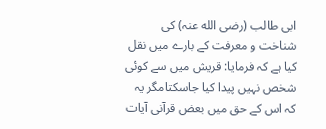ابی طالب (رضی الله عنہ) کی شناخت و معرفت کے بارے ميں نقل کيا ہے کہ فرمایا: قریش ميں سے کوئی شخص نہيں پيدا کيا جاسکتامگر یہ کہ اس کے حق ميں بعض قرآنی آیات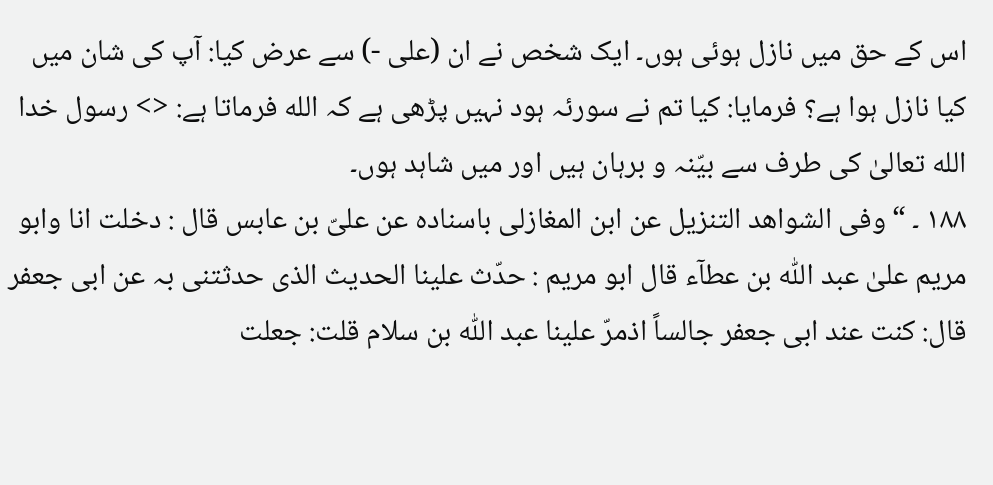اس کے حق ميں نازل ہوئی ہوں۔ ایک شخص نے ان (علی -) سے عرض کيا: آپ کی شان ميں کيا نازل ہوا ہے؟ فرمایا: کيا تم نے سورئہ ہود نہيں پڑهی ہے کہ الله فرماتا ہے: <> رسول خدا الله تعالیٰ کی طرف سے بيّنہ و برہان ہيں اور ميں شاہد ہوں۔
١٨٨ ۔ “وفی الشواهد التنزیل عن ابن المغازلی باسنادہ عن علیّ بن عابس قال : دخلت انا وابو مریم علیٰ عبد اللّٰہ بن عطآء قال ابو مریم : حدّث علينا الحدیث الذی حدثتنی بہ عن ابی جعفر قال: کنت عند ابی جعفر جالساً اذمرّ علينا عبد اللّٰہ بن سلام قلت: جعلت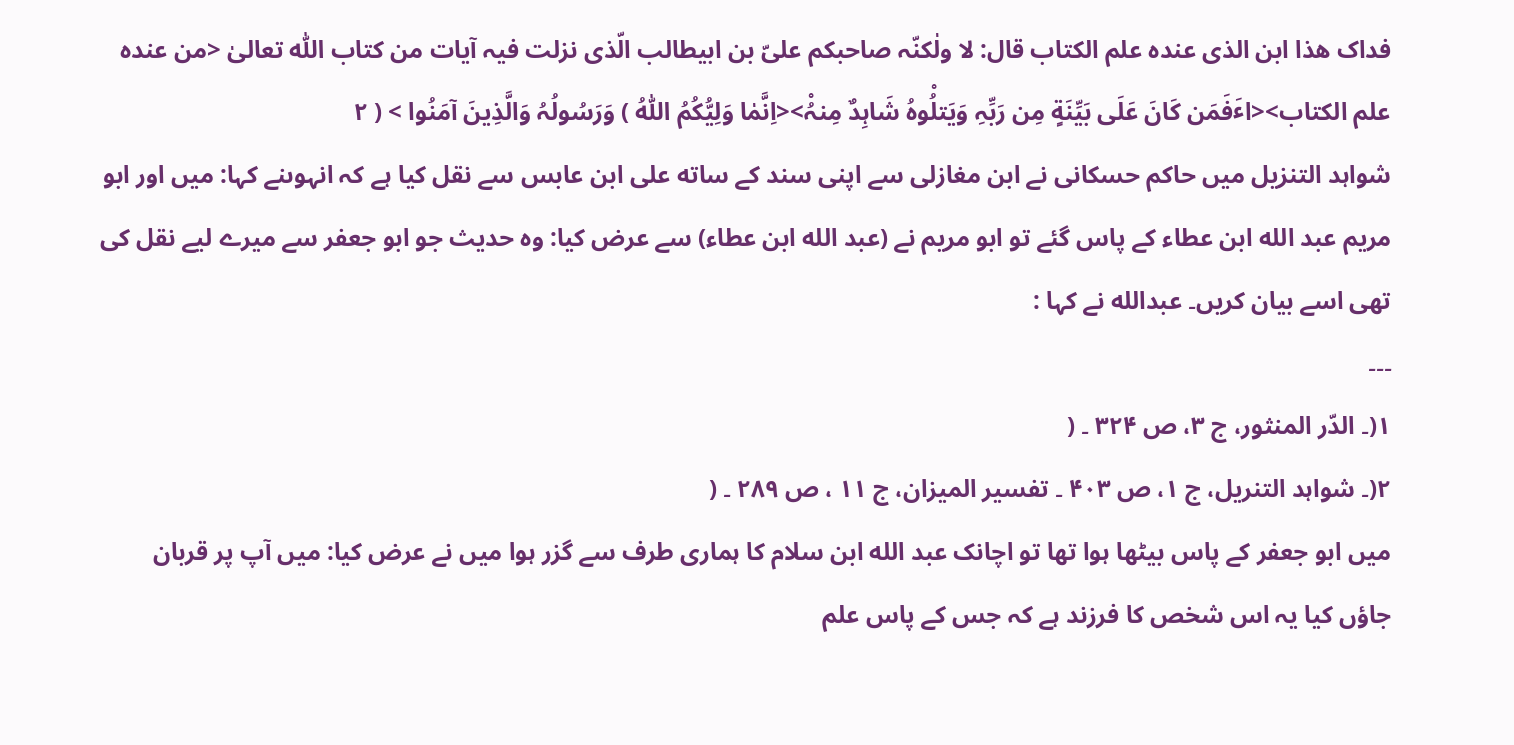فداک هذا ابن الذی عندہ علم الکتاب قال: لا ولٰکنّہ صاحبکم علیّ بن ابيطالب الّذی نزلت فيہ آیات من کتاب اللّٰہ تعالیٰ <من عندہ علم الکتاب><اٴَفَمَن کَانَ عَلَی بَيِّنَةٍ مِن رَبِّہِ وَیَتلُْوہُ شَاہِدٌ مِنہُْ><اِنَّمٰا وَلِيُّکُمُ اللّٰہُ ) وَرَسُولُہُ وَالَّذِینَ آمَنُوا > ( ٢
شواہد التنزیل ميں حاکم حسکانی نے ابن مغازلی سے اپنی سند کے ساته علی ابن عابس سے نقل کيا ہے کہ انہوںنے کہا: ميں اور ابو مریم عبد الله ابن عطاء کے پاس گئے تو ابو مریم نے (عبد الله ابن عطاء) سے عرض کيا: وہ حدیث جو ابو جعفر سے ميرے ليے نقل کی تهی اسے بيان کریں۔ عبدالله نے کہا :
۔۔۔
١(۔ الدّر المنثور، ج ٣، ص ٣٢۴ ۔ (
٢(۔ شواہد التنریل، ج ١، ص ۴٠٣ ۔ تفسير الميزان، ج ١١ ، ص ٢٨٩ ۔ (
ميں ابو جعفر کے پاس بيڻها ہوا تها تو اچانک عبد الله ابن سلام کا ہماری طرف سے گزر ہوا ميں نے عرض کيا: ميں آپ پر قربان جاؤں کيا یہ اس شخص کا فرزند ہے کہ جس کے پاس علم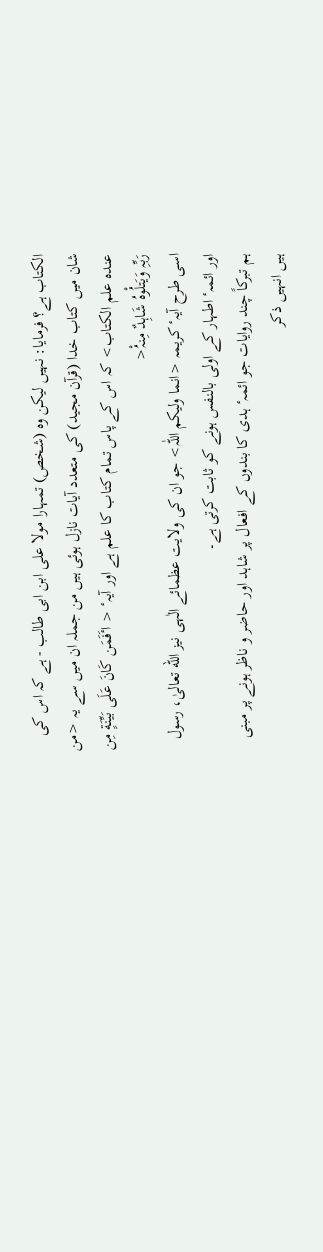الکتاب ہے؟ فرمایا: نہيں ليکن وہ (شخص) تمہارا مولا علی ابن ابی طالب - ہے کہ اس کی شان ميں کتاب خدا (قرآن مجيد) کی متعدد آیات نازل ہوئی ہيں من جملہ ان ميں سے یہ <من عندہ علم الکتاب> کہ اس کے پاس تمام کتاب کا علم ہے اور آیہٴ < اٴَفَمَن کَانَ عَلَی بَيِّنَةٍ مِن رَبِّہِ وَیَتلُْوہُ شَاہِدٌ مِنہُْ<
اسی طرح آیہٴ کریمہ <انما وليکم اللّٰہ> جو ان کی ولایت عظمائے الٰہی نيز الله تعالیٰ، رسول اور ائمہٴ اطہار کے اولی بالنفس ہونے کو ثابت کرتی ہے۔
ہم تبرکاً چند روایات جو ائمہٴ ہدی کا بندوں کے افعال پر شاہد اور حاضر و ناظر ہونے پر مبنی ہيں انہيں ذکر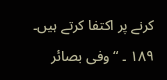کرنے پر اکتفا کرتے ہيں۔
١٨٩ ۔ “ وفی بصائر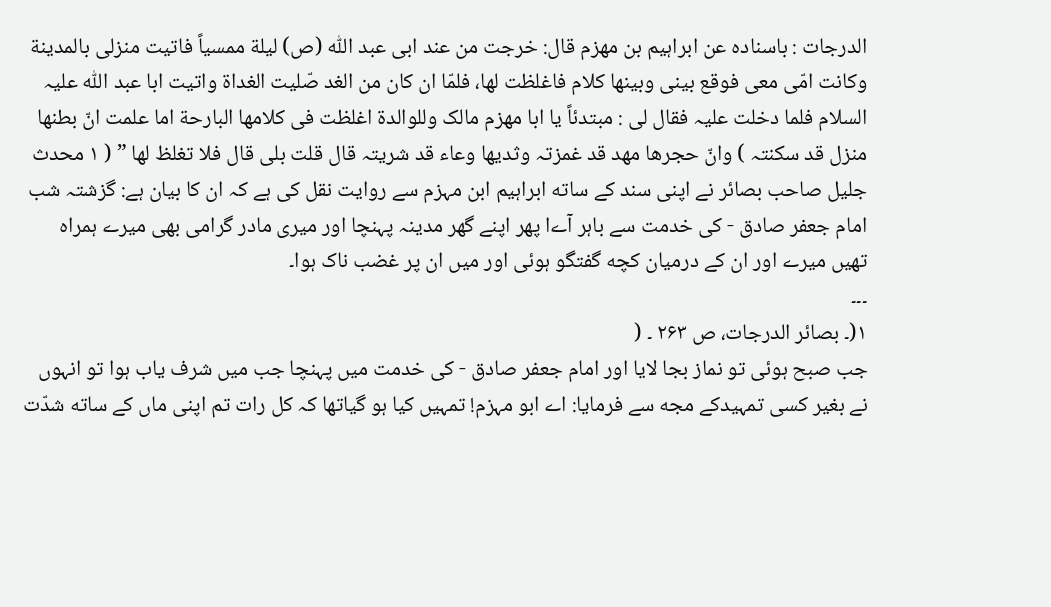الدرجات : باسنادہ عن ابراہيم بن مهزم قال: خرجت من عند ابی عبد اللّٰہ (ص) ليلة ممسياً فاتيت منزلی بالمدینة وکانت امّی معی فوقع بينی وبينها کلام فاغلظت لها، فلمّا ان کان من الغد صّليت الغداة واتيت ابا عبد اللّٰہ عليہ السلام فلما دخلت عليہ فقال لی : مبتدئاً یا ابا مهزم مالک وللوالدة اغلظت فی کلامها البارحة اما علمت انّ بطنها منزل قد سکنتہ ) وانّ حجرها مهد قد غمزتہ وثدیها وعاء قد شریتہ قال قلت بلی قال فلا تغلظ لها ” ( ١ محدث جليل صاحب بصائر نے اپنی سند کے ساته ابراہيم ابن مہزم سے روایت نقل کی ہے کہ ان کا بيان ہے: گزشتہ شب امام جعفر صادق - کی خدمت سے باہر آےا پهر اپنے گهر مدینہ پہنچا اور ميری مادر گرامی بهی ميرے ہمراہ تهيں ميرے اور ان کے درميان کچه گفتگو ہوئی اور ميں ان پر غضب ناک ہوا۔
۔۔۔
١(۔ بصائر الدرجات، ص ٢۶٣ ۔ (
جب صبح ہوئی تو نماز بجا لایا اور امام جعفر صادق - کی خدمت ميں پہنچا جب ميں شرف یاب ہوا تو انہوں نے بغير کسی تمہيدکے مجه سے فرمایا: اے ابو مہزم! تمہيں کيا ہو گياتها کہ کل رات تم اپنی ماں کے ساته شدّت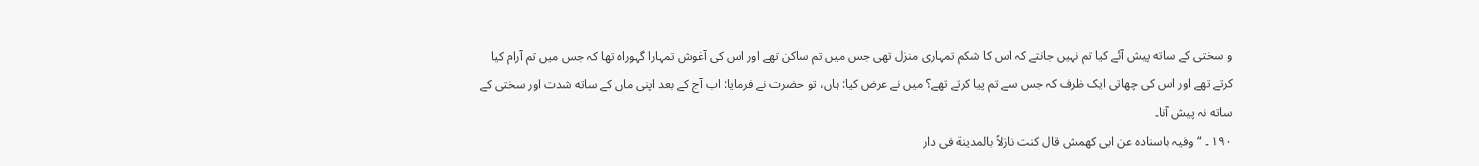و سختی کے ساته پيش آئے کيا تم نہيں جانتے کہ اس کا شکم تمہاری منزل تهی جس ميں تم ساکن تهے اور اس کی آغوش تمہارا گہوراہ تها کہ جس ميں تم آرام کيا کرتے تهے اور اس کی چهاتی ایک ظرف کہ جس سے تم پيا کرتے تهے؟ ميں نے عرض کيا: ہاں، تو حضرت نے فرمایا: اب آج کے بعد اپنی ماں کے ساته شدت اور سختی کے ساته نہ پيش آنا۔
١٩٠ ۔ “وفيہ باسنادہ عن ابی کهمش قال کنت نازلاً بالمدینة فی دار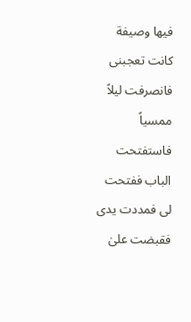فيها وصيفة کانت تعجبنی فانصرفت ليلاً ممسياً فاستفتحت الباب ففتحت لی فمددت یدی فقبضت علیٰ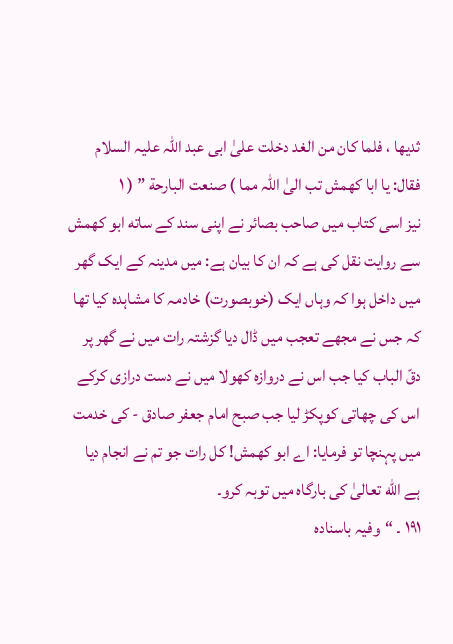ثدیها ، فلما کان من الغد دخلت علیٰ ابی عبد اللّٰہ عليہ السلام فقال: یا ابا کهمش تب الیٰ اللّٰہ مما ) صنعت البارحة ” ( ١
نيز اسی کتاب ميں صاحب بصائر نے اپنی سند کے ساته ابو کهمش سے روایت نقل کی ہے کہ ان کا بيان ہے: ميں مدینہ کے ایک گهر ميں داخل ہوا کہ وہاں ایک (خوبصورت) خادمہ کا مشاہدہ کيا تها کہ جس نے مجهے تعجب ميں ڈال دیا گزشتہ رات ميں نے گهر پر دقّ الباب کيا جب اس نے دروازہ کهولا ميں نے دست درازی کرکے اس کی چهاتی کوپکڑ ليا جب صبح امام جعفر صادق - کی خدمت ميں پہنچا تو فرمایا: اے ابو کهمش! کل رات جو تم نے انجام دیا ہے الله تعالیٰ کی بارگاہ ميں توبہ کرو۔
١٩١ ۔ “وفيہ باسنادہ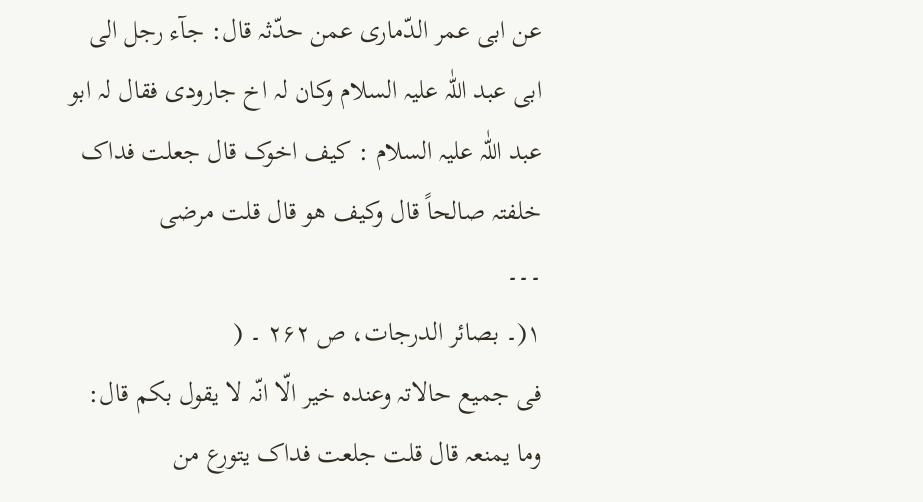عن ابی عمر الدّماری عمن حدّثہ قال: جآء رجل الی ابی عبد اللّٰہ عليہ السلام وکان لہ اخ جارودی فقال لہ ابو عبد اللّٰہ عليہ السلام : کيف اخوک قال جعلت فداک خلفتہ صالحاً قال وکيف هو قال قلت مرضی
۔۔۔
١(۔ بصائر الدرجات، ص ٢۶٢ ۔ (
فی جميع حالاتہ وعندہ خير الّا انّہ لا یقول بکم قال: وما یمنعہ قال قلت جلعت فداک یتورع من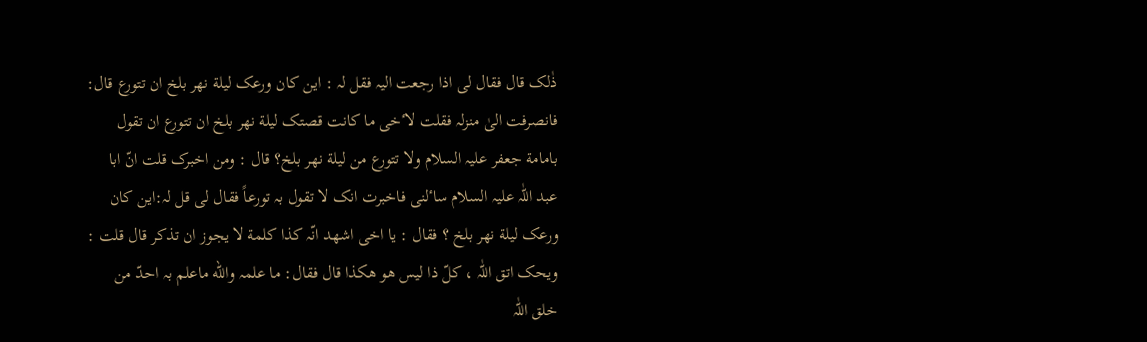ذٰلک قال فقال لی اذا رجعت اليہ فقل لہ : این کان ورعک ليلة نهر بلخ ان تتورع قال: فانصرفت الیٰ منزلہ فقلت لاٴخی ما کانت قصتک ليلة نهر بلخ ان تتورع ان تقول بامامة جعفر عليہ السلام ولا تتورع من ليلة نهر بلخ؟ قال : ومن اخبرک قلت انّ ابا عبد اللّٰہ عليہ السلام ساٴلنی فاخبرت انک لا تقول بہ تورعاً فقال لی قل لہ:این کان ورعک ليلة نهر بلخ ؟ فقال : یا اخی اشهد انّہ کذا کلمة لا یجوز ان تذکر قال قلت : ویحک اتق اللّٰہ ، کلّ ذا ليس هو هکذا قال فقال: ما علمہ والله ماعلم بہ احدّ من خلق اللّٰہ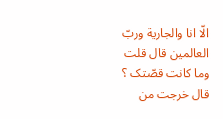الّا انا والجاریة وربّ العالمين قال قلت وما کانت قصّتک ؟ قال خرجت من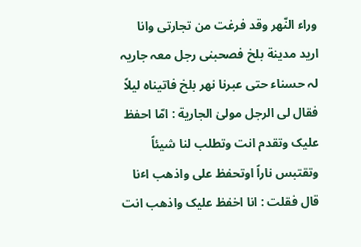وراء النّهر وقد فرغت من تجارتی وانا ارید مدینة بلخ فصحبنی رجل معہ جاریہ لہ حسناء حتی عبرنا نهر بلخ فاتيناہ ليلاً فقال لی الرجل مولیٰ الجاریة : امّا احفظ عليک وتقدم انت وتطلب لنا شيئاً وتقتبس ناراً اوتحفظ علی واذهب اٴنا قال فقلت : انا اخفظ عليک واذهب انت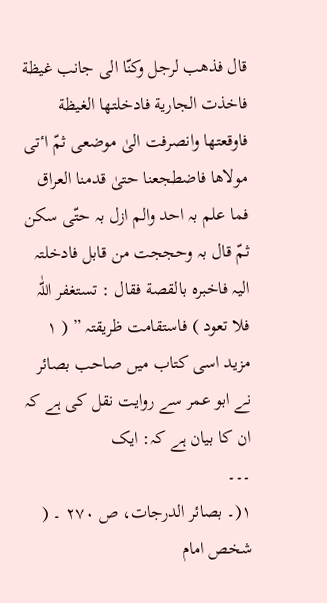قال فذهب لرجل وکنّا الی جانب غيظة فاخذت الجاریة فادخلتها الغيظة فاوقعتها وانصرفت الیٰ موضعی ثمّ اٴتی مولاها فاضطجعنا حتیٰ قدمنا العراق فما علم بہ احد والم ازل بہ حتّی سکن ثمّ قال بہ وحججت من قابل فادخلتہ اليہ فاخبرہ بالقصة فقال : تستغفر اللّٰہ فلا تعود ) فاستقامت ظریقتہ ” ( ١
مزید اسی کتاب ميں صاحب بصائر نے ابو عمر سے روایت نقل کی ہے کہ ان کا بيان ہے کہ: ایک
۔۔۔
١(۔ بصائر الدرجات، ص ٢٧٠ ۔ (
شخص امام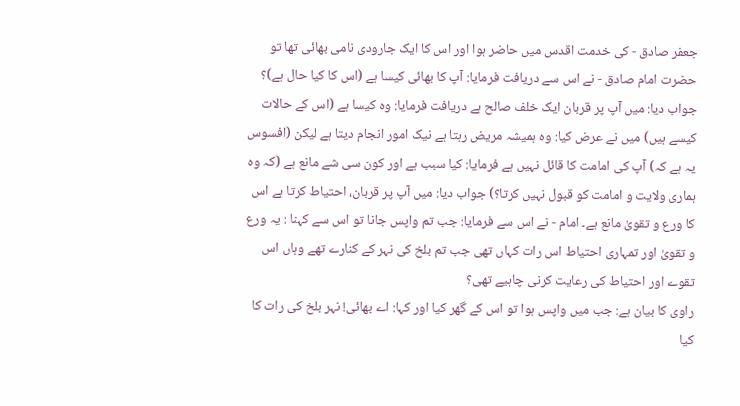جعفر صادق - کی خدمت اقدس ميں حاضر ہوا اور اس کا ایک جارودی نامی بهائی تها تو حضرت امام صادق - نے اس سے دریافت فرمایا: آپ کا بهائی کيسا ہے (اس کا کيا حال ہے)؟ جواب دیا: ميں آپ پر قربان ایک خلف صالح ہے دریافت فرمایا: وہ کيسا ہے (اس کے حالات کيسے ہيں) ميں نے عرض کيا: وہ ہميشہ مریض رہتا ہے نيک امور انجام دیتا ہے ليکن (افسوس یہ ہے کہ) آپ کی امامت کا قائل نہيں ہے فرمایا: کيا سبب ہے اور کون سی شے مانع ہے (کہ وہ ہماری ولایت و امامت کو قبول نہيں کرتا؟) جواب دیا: ميں آپ پر قربان، احتياط کرتا ہے اس کا ورع و تقویٰ مانع ہے۔ امام - نے اس سے فرمایا: جب تم واپس جانا تو اس سے کہنا : یہ ورع و تقویٰ اور تمہاری احتياط اس رات کہاں تهی جب تم بلخ کی نہر کے کنارے تهے وہاں اس تقوے اور احتياط کی رعایت کرنی چاہيے تهی؟
راوی کا بيان ہے: جب ميں واپس ہوا تو اس کے گهر کيا اور کہا: اے بهائی! نہر بلخ کی رات کا کيا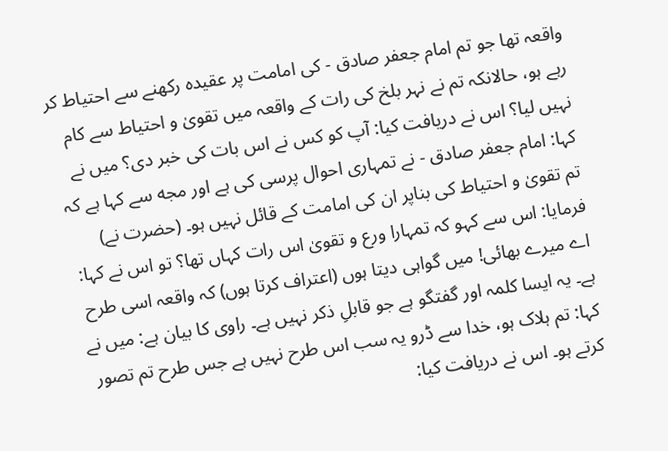واقعہ تها جو تم امام جعفر صادق - کی امامت پر عقيدہ رکهنے سے احتياط کر رہے ہو، حالانکہ تم نے نہر بلخ کی رات کے واقعہ ميں تقویٰ و احتياط سے کام نہيں ليا؟ اس نے دریافت کيا: آپ کو کس نے اس بات کی خبر دی؟ ميں نے کہا: امام جعفر صادق - نے تمہاری احوال پرسی کی ہے اور مجه سے کہا ہے کہ تم تقویٰ و احتياط کی بناپر ان کی امامت کے قائل نہيں ہو۔ (حضرت نے) فرمایا: اس سے کہو کہ تمہارا ورع و تقویٰ اس رات کہاں تها؟ تو اس نے کہا: اے ميرے بهائی! ميں گواہی دیتا ہوں (اعتراف کرتا ہوں) کہ واقعہ اسی طرح ہے۔ یہ ایسا کلمہ اور گفتگو ہے جو قابلِ ذکر نہيں ہے۔ راوی کا بيان ہے: ميں نے کہا: تم ہلاک ہو، خدا سے ڈرو یہ سب اس طرح نہيں ہے جس طرح تم تصور کرتے ہو۔ اس نے دریافت کيا: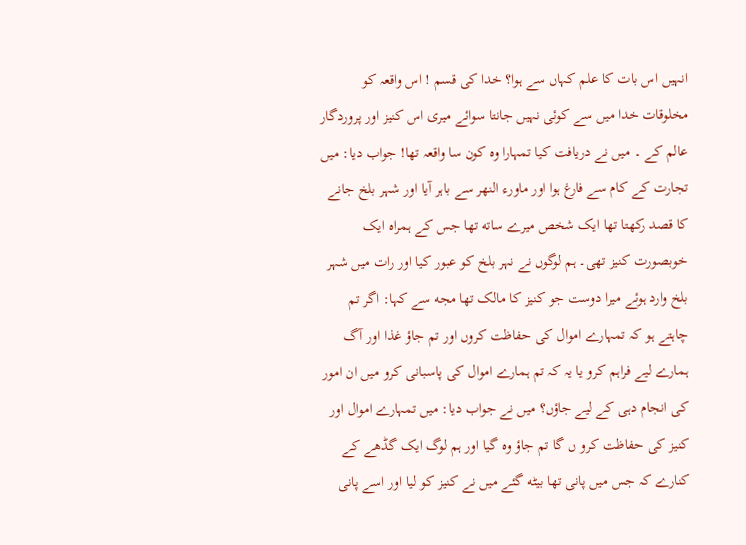انہيں اس بات کا علم کہاں سے ہوا؟ خدا کی قسم ! اس واقعہ کو مخلوقات خدا ميں سے کوئی نہيں جانتا سوائے ميری اس کنيز اور پروردگار عالم کے ۔ ميں نے دریافت کيا تمہارا وہ کون سا واقعہ تها! جواب دیا: ميں تجارت کے کام سے فارغ ہوا اور ماورء النهر سے باہر آیا اور شہر بلخ جانے کا قصد رکهتا تها ایک شخص ميرے ساته تها جس کے ہمراہ ایک خوبصورت کنيز تهی۔ ہم لوگوں نے نہر بلخ کو عبور کيا اور رات ميں شہر بلخ وارد ہوئے ميرا دوست جو کنيز کا مالک تها مجه سے کہا: اگر تم چاہتے ہو کہ تمہارے اموال کی حفاظت کروں اور تم جاؤ غذا اور آگ ہمارے ليے فراہم کرو یا یہ کہ تم ہمارے اموال کی پاسبانی کرو ميں ان امور کی انجام دہی کے ليے جاؤں؟ ميں نے جواب دیا: ميں تمہارے اموال اور کنيز کی حفاظت کرو ں گا تم جاؤ وہ گيا اور ہم لوگ ایک گڈهے کے کنارے کہ جس ميں پانی تها بيڻه گئے ميں نے کنيز کو ليا اور اسے پانی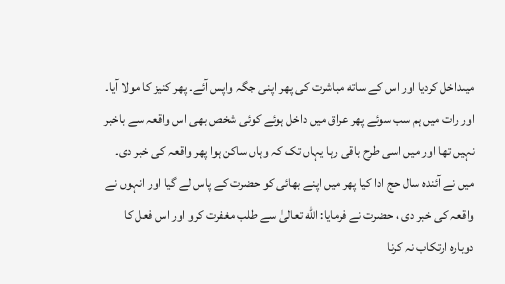ميںداخل کردیا اور اس کے ساته مباشرت کی پهر اپنی جگہ واپس آئے۔ پهر کنيز کا مولا آیا۔ اور رات ميں ہم سب سوئے پهر عراق ميں داخل ہوئے کوئی شخص بهی اس واقعہ سے باخبر نہيں تها اور ميں اسی طرح باقی رہا یہاں تک کہ وہاں ساکن ہوا پهر واقعہ کی خبر دی۔
ميں نے آئندہ سال حج ادا کيا پهر ميں اپنے بهائی کو حضرت کے پاس لے گيا اور انہوں نے واقعہ کی خبر دی ، حضرت نے فرمایا: الله تعالیٰ سے طلب مغفرت کرو اور اس فعل کا دوبارہ ارتکاب نہ کرنا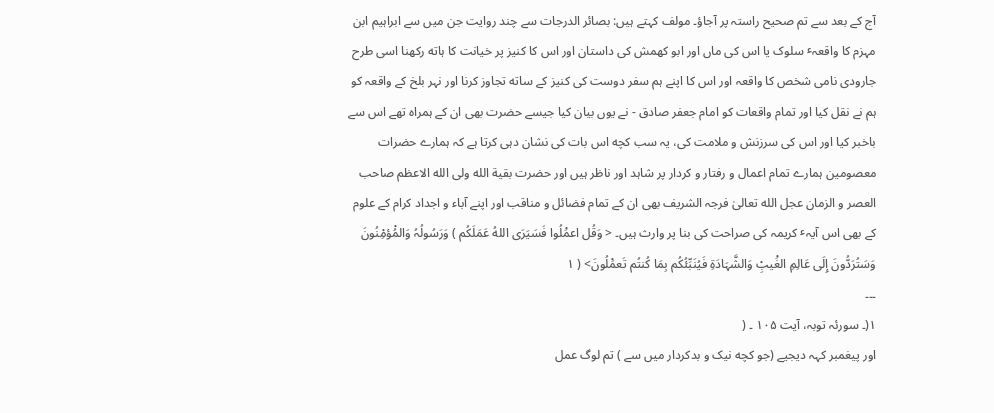آج کے بعد سے تم صحيح راستہ پر آجاؤ۔ مولف کہتے ہيں: بصائر الدرجات سے چند روایت جن ميں سے ابراہيم ابن مہزم کا واقعہٴ سلوک یا اس کی ماں اور ابو کهمش کی داستان اور اس کا کنيز پر خيانت کا ہاته رکهنا اسی طرح جارودی نامی شخص کا واقعہ اور اس کا اپنے ہم سفر دوست کی کنيز کے ساته تجاوز کرنا اور نہر بلخ کے واقعہ کو ہم نے نقل کيا اور تمام واقعات کو امام جعفر صادق - نے یوں بيان کيا جيسے حضرت بهی ان کے ہمراہ تهے اس سے باخبر کيا اور اس کی سرزنش و ملامت کی، یہ سب کچه اس بات کی نشان دہی کرتا ہے کہ ہمارے حضرات معصومين ہمارے تمام اعمال و رفتار و کردار پر شاہد اور ناظر ہيں اور حضرت بقية الله ولی الله الاعظم صاحب العصر و الزمان عجل الله تعالیٰ فرجہ الشریف بهی ان کے تمام فضائل و مناقب اور اپنے آباء و اجداد کرام کے علوم کے بهی اس آیہٴ کریمہ کی صراحت کی بنا پر وارث ہيں۔ < وَقُل اعمَْلُوا فَسَيَرَی اللهُ عَمَلَکُم ) وَرَسُولُہُ وَالمُْؤمِْنُونَ وَسَتُرَدُّونَ إِلَی عَالِمِ الغَْيبِْ وَالشَّہَادَةِ فَيُنَبِّئُکُم بِمَا کُنتُم تَعمَْلُونَ> ( ١
۔۔۔
١(۔ سورئہ توبہ، آیت ١٠۵ ۔ (
اور پيغمبر کہہ دیجيے (جو کچه نيک و بدکردار ميں سے ) تم لوگ عمل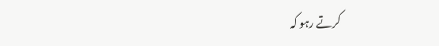کرتے رہو کہ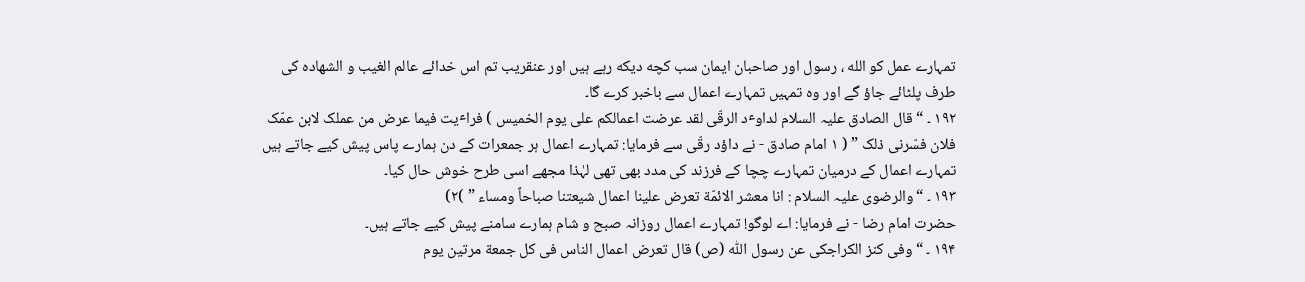تمہارے عمل کو الله ، رسول اور صاحبان ایمان سب کچه دیکه رہے ہيں اور عنقریب تم اس خدائے عالم الغيب و الشهادہ کی طرف پلڻائے جاؤ گے اور وہ تمہيں تمہارے اعمال سے باخبر کرے گا۔
١٩٢ ۔ “ قال الصادق عليہ السلام لداوٴد الرقّی لقد عرضت اعمالکم علی یوم الخميس ) فراٴیت فيما عرض من عملک لابن عمّک فلان فسّرنی ذلک ” ( ١ امام صادق - نے داؤد رقّی سے فرمایا: تمہارے اعمال ہر جمعرات کے دن ہمارے پاس پيش کيے جاتے ہيں تمہارے اعمال کے درميان تمہارے چچا کے فرزند کی مدد بهی تهی لہٰذا مجهے اسی طرح خوش حال کيا۔
١٩٣ ۔ “والرضوی عليہ السلام : انا معشر الائمّة تعرض علينا اعمال شيعتنا صباحاً ومساء ” )٢)
حضرت امام رضا - نے فرمایا: اے لوگو! تمہارے اعمال روزانہ صبح و شام ہمارے سامنے پيش کيے جاتے ہيں۔
١٩۴ ۔ “ وفی کنز الکراجکی عن رسول اللّٰہ (ص) قال تعرض اعمال الناس فی کل جمعة مرتين یوم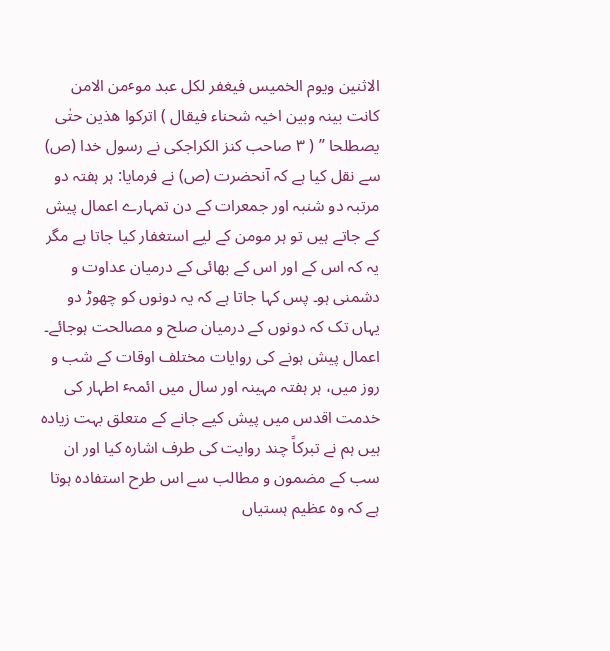الاثنين ویوم الخميس فيغفر لکل عبد موٴمن الامن کانت بينہ وبين اخيہ شحناء فيقال ) اترکوا هذین حتٰی یصطلحا ” ( ٣ صاحب کنز الکراجکی نے رسول خدا (ص) سے نقل کيا ہے کہ آنحضرت (ص) نے فرمایا: ہر ہفتہ دو مرتبہ دو شنبہ اور جمعرات کے دن تمہارے اعمال پيش کے جاتے ہيں تو ہر مومن کے ليے استغفار کيا جاتا ہے مگر یہ کہ اس کے اور اس کے بهائی کے درميان عداوت و دشمنی ہو۔ پس کہا جاتا ہے کہ یہ دونوں کو چهوڑ دو یہاں تک کہ دونوں کے درميان صلح و مصالحت ہوجائے۔ اعمال پيش ہونے کی روایات مختلف اوقات کے شب و روز ميں، ہر ہفتہ مہينہ اور سال ميں ائمہٴ اطہار کی خدمت اقدس ميں پيش کيے جانے کے متعلق بہت زیادہ ہيں ہم نے تبرکاً چند روایت کی طرف اشارہ کيا اور ان سب کے مضمون و مطالب سے اس طرح استفادہ ہوتا ہے کہ وہ عظيم ہستياں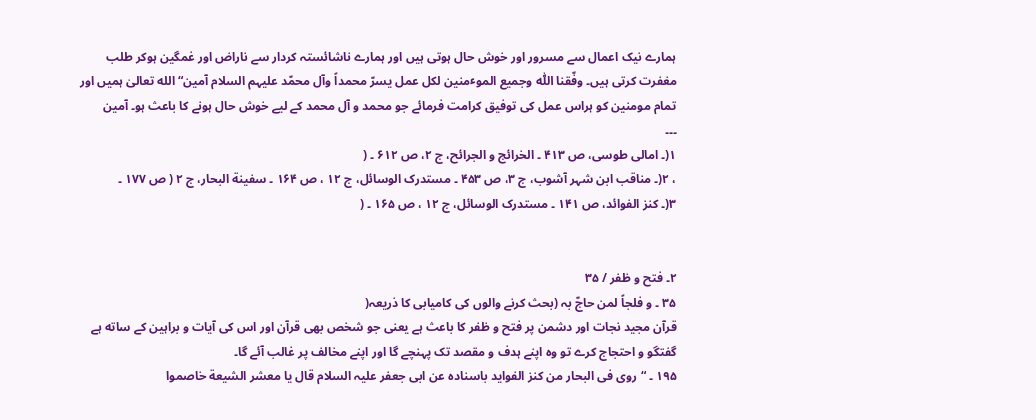ہمارے نيک اعمال سے مسرور اور خوش حال ہوتی ہيں اور ہمارے ناشائستہ کردار سے ناراض اور غمگين ہوکر طلب مغفرت کرتی ہيں۔ وفّقنا اللّٰہ وجميع الموٴمنين لکل عمل یسرّ محمداً وآل محمّد عليہم السلام آمين“ الله تعالیٰ ہميں اور تمام مومنين کو ہراس عمل کی توفيق کرامت فرمائے جو محمد و آل محمد کے ليے خوش حال ہونے کا باعث ہو۔ آمين
۔۔۔
١(۔ امالی طوسی، ص ۴١٣ ۔ الخرائج و الجرائح، ج ٢، ص ۶١٢ ۔ (
، ٢(۔ مناقب ابن شہر آشوب، ج ٣، ص ۴۵٣ ۔ مستدرک الوسائل، ج ١٢ ، ص ١۶۴ ۔ سفينة البحار، ج ٢ ( ص ١٧٧ ۔
٣(۔ کنز الفوائد، ص ١۴١ ۔ مستدرک الوسائل، ج ١٢ ، ص ١۶۵ ۔ (


٢۔ فتح و ظفر / ٣۵
٣۵ ۔ و فلجاً لمن حاجّ بہ (بحث کرنے والوں کی کاميابی کا ذریعہ(
قرآن مجيد نجات اور دشمن پر فتح و ظفر کا باعث ہے یعنی جو شخص بهی قرآن اور اس کی آیات و براہين کے ساته ہے گفتگو و احتجاج کرے تو وہ اپنے ہدف و مقصد تک پہنچے گا اور اپنے مخالف پر غالب آئے گا۔
١٩۵ ۔ “روی فی البحار من کنز الفواید باسنادہ عن ابی جعفر عليہ السلام قال یا معشر الشيعة خاصموا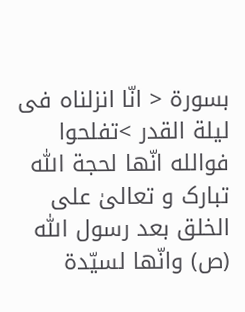بسورة < انّا انزلناہ فی ليلة القدر >تفلحوا فوالله انّها لحجة اللّٰہ تبارک و تعالیٰ علی الخلق بعد رسول اللّٰہ (ص) وانّها لسيّدة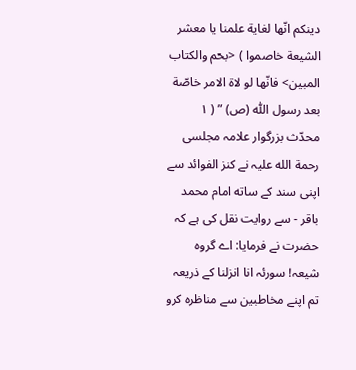دینکم انّها لغایة علمنا یا معشر الشيعة خاصموا ) <بحٓم والکتاب المبين> فانّها لو لاة الامر خاصّة بعد رسول اللّٰہ (ص) ” ( ١ محدّث بزرگوار علامہ مجلسی رحمة الله عليہ نے کنز الفوائد سے اپنی سند کے ساته امام محمد باقر - سے روایت نقل کی ہے کہ حضرت نے فرمایا: اے گروہ شيعہ! سورئہ انا انزلنا کے ذریعہ تم اپنے مخاطبين سے مناظرہ کرو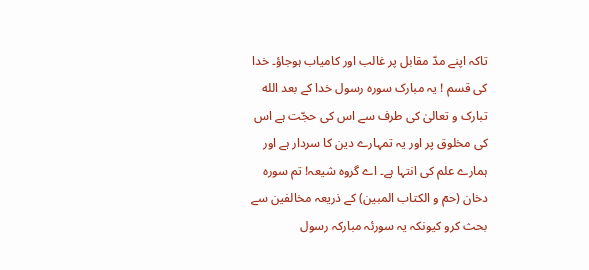تاکہ اپنے مدّ مقابل پر غالب اور کامياب ہوجاؤ۔ خدا کی قسم ! یہ مبارک سورہ رسول خدا کے بعد الله تبارک و تعالیٰ کی طرف سے اس کی حجّت ہے اس کی مخلوق پر اور یہ تمہارے دین کا سردار ہے اور ہمارے علم کی انتہا ہے۔ اے گروہ شيعہ! تم سورہ دخان (حمٓ و الکتاب المبين) کے ذریعہ مخالفين سے بحث کرو کيونکہ یہ سورئہ مبارکہ رسول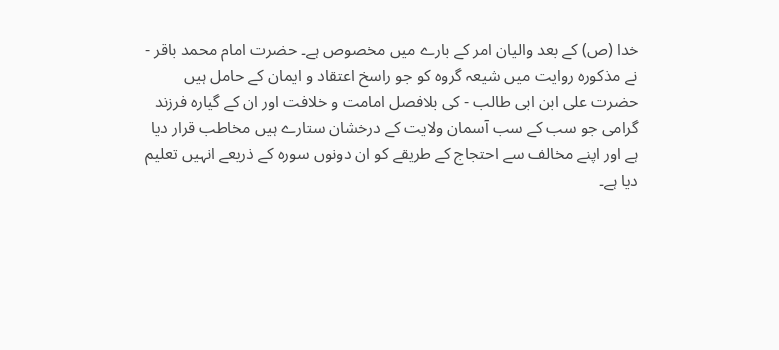خدا (ص) کے بعد واليان امر کے بارے ميں مخصوص ہے۔ حضرت امام محمد باقر - نے مذکورہ روایت ميں شيعہ گروہ کو جو راسخ اعتقاد و ایمان کے حامل ہيں حضرت علی ابن ابی طالب - کی بلافصل امامت و خلافت اور ان کے گيارہ فرزند گرامی جو سب کے سب آسمان ولایت کے درخشان ستارے ہيں مخاطب قرار دیا ہے اور اپنے مخالف سے احتجاج کے طریقے کو ان دونوں سورہ کے ذریعے انہيں تعليم دیا ہے۔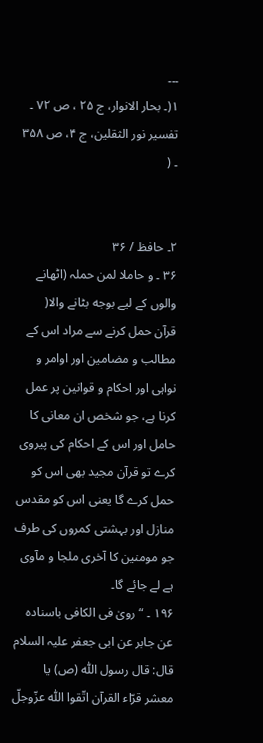۔۔۔
١(۔ بحار الانوار، ج ٢۵ ، ص ٧٢ ۔ تفسير نور الثقلين، ج ۴، ص ٣۵٨ ۔ (


٢۔ حافظ / ٣۶
٣۶ ۔ و حاملا لمن حملہ (اڻهانے والوں کے ليے بوجه بڻانے والا(
قرآن حمل کرنے سے مراد اس کے مطالب و مضامين اور اوامر و نواہی اور احکام و قوانين پر عمل کرنا ہے، جو شخص ان معانی کا حامل اور اس کے احکام کی پيروی کرے تو قرآن مجيد بهی اس کو حمل کرے گا یعنی اس کو مقدس منازل اور بہشتی کمروں کی طرف جو مومنين کا آخری ملجا و مآوی ہے لے جائے گا۔
١٩۶ ۔ “رویٰ فی الکافی باسنادہ عن جابر عن ابی جعفر عليہ السلام قال: قال رسول اللّٰہ (ص) یا معشر قرّاء القرآن اتّقوا اللّٰہ عزّوجلّ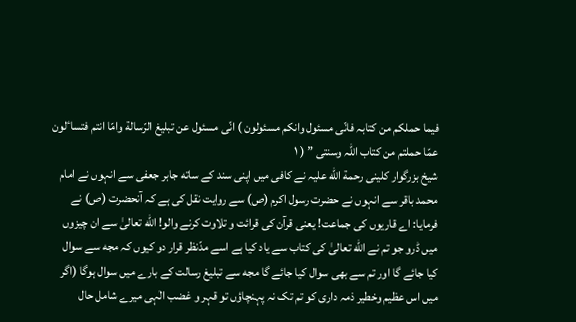فيما حملکم من کتابہ فانّی مسئول وانکم مسئولون ) انّی مسئول عن تبليغ الرّسالة وامّا انتم فتساٴلون عمّا حملتم من کتاب اللّٰہ وسنتی ” ( ١
شيخ بزرگوار کلينی رحمة الله عليہ نے کافی ميں اپنی سند کے ساته جابر جعفی سے انہوں نے امام محمد باقر سے انہوں نے حضرت رسول اکرم (ص) سے روایت نقل کی ہے کہ آنحضرت (ص) نے فرمایا: اے قاریوں کی جماعت! یعنی قرآن کی قرائت و تلاوت کرنے والو! الله تعالیٰ سے ان چيزوں ميں ڈرو جو تم نے الله تعالیٰ کی کتاب سے یاد کيا ہے اسے مدّنظر قرار دو کيوں کہ مجه سے سوال کيا جائے گا اور تم سے بهی سوال کيا جائے گا مجه سے تبليغ رسالت کے بارے ميں سوال ہوگا (اگر ميں اس عظيم وخطير ذمہ داری کو تم تک نہ پہنچاؤں تو قہر و غضب الٰہی ميرے شامل حال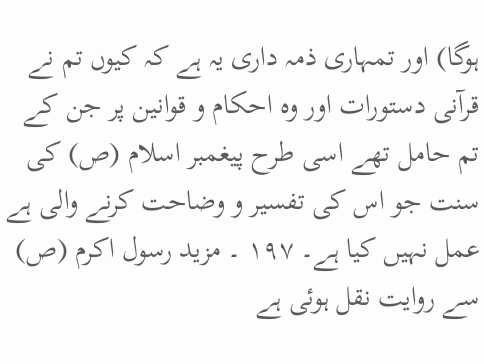ہوگا) اور تمہاری ذمہ داری یہ ہے کہ کيوں تم نے قرآنی دستورات اور وہ احکام و قوانين پر جن کے تم حامل تهے اسی طرح پيغمبر اسلام (ص) کی سنت جو اس کی تفسير و وضاحت کرنے والی ہے عمل نہيں کيا ہے۔ ١٩٧ ۔ مزید رسول اکرم (ص) سے روایت نقل ہوئی ہے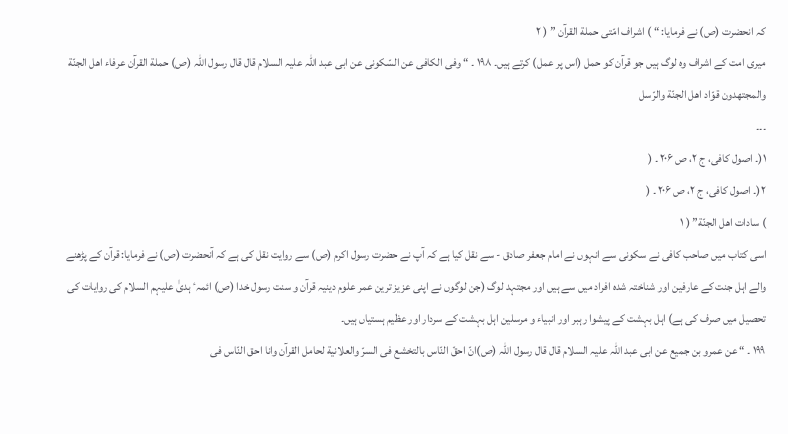کہ انحضرت (ص) نے فرمایا: “ ) اشراف امّتی حملة القرآن ” ( ٢
ميری امت کے اشراف وہ لوگ ہيں جو قرآن کو حمل (اس پر عمل) کرتے ہيں۔ ١٩٨ ۔ “ وفی الکافی عن السّکونی عن ابی عبد اللّٰہ عليہ السلام قال قال رسول اللّٰہ (ص) حملة القرآن عرفاء اهل الجنّة والمجتهدون قوّاد اهل الجنّة والرّسل
۔۔۔
١(۔ اصول کافی، ج ٢، ص ٢٠۶ ۔ (
٢(۔ اصول کافی، ج ٢، ص ٢٠۶ ۔ (
) سادات اهل الجنّة” ( ١
اسی کتاب ميں صاحب کافی نے سکونی سے انہوں نے امام جعفر صادق - سے نقل کيا ہے کہ آپ نے حضرت رسول اکرم (ص) سے روایت نقل کی ہے کہ آنحضرت (ص) نے فرمایا: قرآن کے پڑهنے والے اہل جنت کے عارفين اور شناختہ شدہ افراد ميں سے ہيں اور مجتہد لوگ (جن لوگوں نے اپنی عزیز ترین عمر علوم دینيہ قرآن و سنت رسول خدا (ص) ائمہٴ ہدیٰ عليہم السلام کی روایات کی تحصيل ميں صرف کی ہے) اہل بہشت کے پيشوا رہبر اور انبياء و مرسلين اہل بہشت کے سردار اور عظيم ہستياں ہيں۔
١٩٩ ۔ “ عن عمرو بن جميع عن ابی عبد اللّٰہ عليہ السلام قال قال رسول اللّٰہ (ص)انّ احقّ النّاس بالتخشع فی السرّ والعلانية لحامل القرآن وانا احق النّاس فی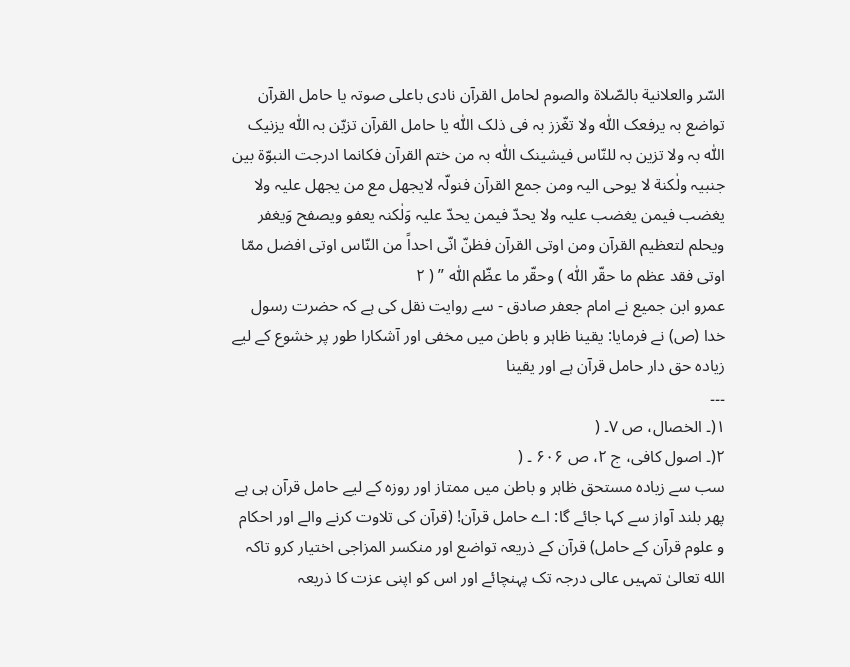السّر والعلانية بالصّلاة والصوم لحامل القرآن نادی باعلی صوتہ یا حامل القرآن تواضع بہ یرفعک اللّٰہ ولا تغّزز بہ فی ذلک اللّٰہ یا حامل القرآن تزیّن بہ اللّٰہ یزنيک اللّٰہ بہ ولا تزین بہ للنّاس فيشينک اللّٰہ بہ من ختم القرآن فکانما ادرجت النبوّة بين جنبيہ ولٰکنة لا یوحی اليہ ومن جمع القرآن فنولّہ لایجهل مع من یجهل عليہ ولا یغضب فيمن یغضب عليہ ولا یحدّ فيمن یحدّ عليہ وَلٰکنہ یعفو ویصفح وَیغفر ویحلم لتعظيم القرآن ومن اوتی القرآن فظنّ انّی احداً من النّاس اوتی افضل ممّا اوتی فقد عظم ما حقّر اللّٰہ ) وحقّر ما عظّم اللّٰہ ” ( ٢
عمرو ابن جميع نے امام جعفر صادق - سے روایت نقل کی ہے کہ حضرت رسول خدا (ص) نے فرمایا: یقينا ظاہر و باطن ميں مخفی اور آشکارا طور پر خشوع کے ليے زیادہ حق دار حامل قرآن ہے اور یقينا
۔۔۔
١(۔ الخصال، ص ٧۔ (
٢(۔ اصول کافی، ج ٢، ص ۶٠۶ ۔ (
سب سے زیادہ مستحق ظاہر و باطن ميں ممتاز اور روزہ کے ليے حامل قرآن ہی ہے پهر بلند آواز سے کہا جائے گا: اے حامل قرآن! (قرآن کی تلاوت کرنے والے اور احکام و علوم قرآن کے حامل) قرآن کے ذریعہ تواضع اور منکسر المزاجی اختيار کرو تاکہ الله تعالیٰ تمہيں عالی درجہ تک پہنچائے اور اس کو اپنی عزت کا ذریعہ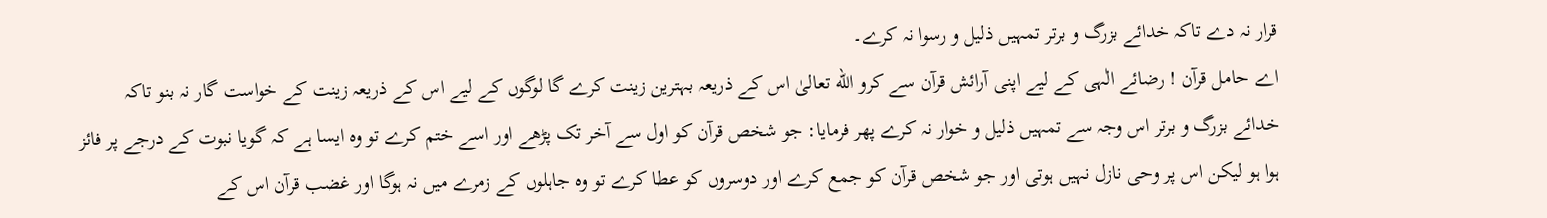قرار نہ دے تاکہ خدائے بزرگ و برتر تمہيں ذليل و رسوا نہ کرے۔
اے حامل قرآن ! رضائے الٰہی کے ليے اپنی آرائش قرآن سے کرو الله تعالیٰ اس کے ذریعہ بہترین زینت کرے گا لوگوں کے ليے اس کے ذریعہ زینت کے خواست گار نہ بنو تاکہ خدائے بزرگ و برتر اس وجہ سے تمہيں ذليل و خوار نہ کرے پهر فرمایا: جو شخص قرآن کو اول سے آخر تک پڑهے اور اسے ختم کرے تو وہ ایسا ہے کہ گویا نبوت کے درجے پر فائز ہوا ہو ليکن اس پر وحی نازل نہيں ہوتی اور جو شخص قرآن کو جمع کرے اور دوسروں کو عطا کرے تو وہ جاہلوں کے زمرے ميں نہ ہوگا اور غضب قرآن اس کے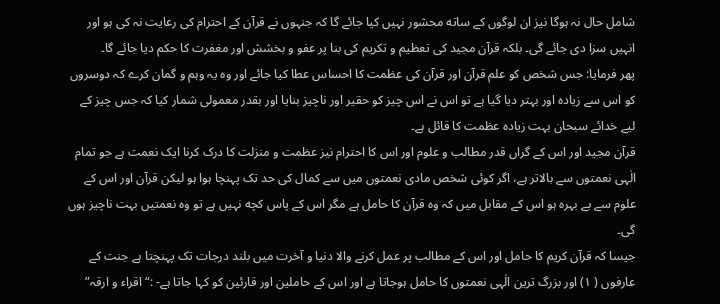شامل حال نہ ہوگا نيز ان لوگوں کے ساته محشور نہيں کيا جائے گا کہ جنہوں نے قرآن کے احترام کی رعایت نہ کی ہو اور انہيں سزا دی جائے گی۔ بلکہ قرآن مجيد کی تعظيم و تکریم کی بنا پر عفو و بخشش اور مغفرت کا حکم دیا جائے گا۔
پهر فرمایا: جس شخص کو علم قرآن اور قرآن کی عظمت کا احساس عطا کيا جائے اور وہ یہ وہم و گمان کرے کہ دوسروں کو اس سے زیادہ اور بہتر دیا گيا ہے تو اس نے اس چيز کو حقير اور ناچيز بنایا اور بقدر معمولی شمار کيا کہ جس چيز کے ليے خدائے سبحان بہت زیادہ عظمت کا قائل ہے۔
قرآن مجيد اور اس کے گراں قدر مطالب و علوم اور اس کا احترام نيز عظمت و منزلت کا درک کرنا ایک نعمت ہے جو تمام الٰہی نعمتوں سے بالاتر ہے، اگر کوئی شخص مادی نعمتوں ميں سے کمال کی حد تک پہنچا ہوا ہو ليکن قرآن اور اس کے علوم سے بے بہرہ ہو اس کے مقابل ميں کہ وہ قرآن کا حامل ہے مگر اس کے پاس کچه نہيں ہے تو وہ نعمتيں بہت ناچيز ہوں گی۔
جيسا کہ قرآن کریم کا حامل اور اس کے مطالب پر عمل کرنے والا دنيا و آخرت ميں بلند درجات تک پہنچتا ہے جنت کے عارفوں ( ١) اور بزرگ ترین الٰہی نعمتوں کا حامل ہوجاتا ہے اور اس کے حاملين اور قارئين کو کہا جاتا ہے- :“اقراء و ارقہ”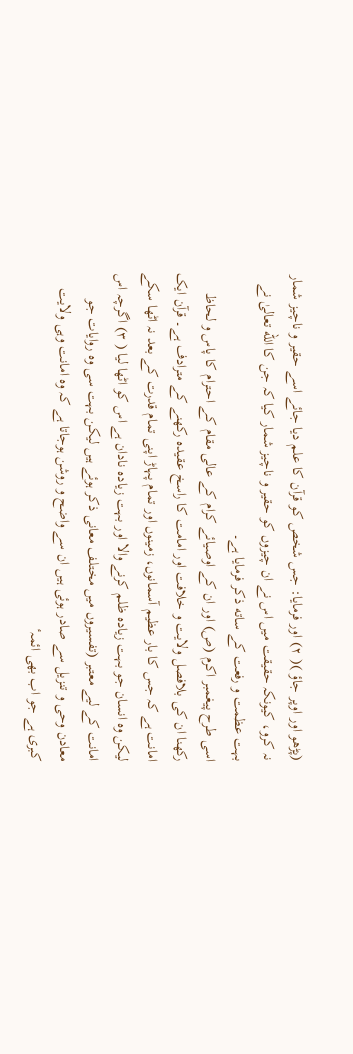(پڑهو اور اوپر جاؤ )( ٢) اور فرمایا: جس شخص کو قرآن کا علم دیا جائے اسے حقير و ناچيز شمار نہ کرو، کيونکہ حقيقت ميں اس نے ان چيزوں کو حقير و ناچيز شمار کيا کہ جن کا الله تعالیٰ نے بہت عظمت و رفعت کے ساته ذکر فرمایا ہے۔
اسی طرح پيغمبر اکرم (ص) اور ان کے اوصيائے کرام کے عالی مقام کے احترام کا پاس و لحاظ رکهنا ان کی بلافصل ولایت و خلافت اور امامت کا راسخ عقيدہ رکهنے کے مترادف ہے۔ قرآن ایک امانت ہے کہ جس کا بار عظيم آسمانوں، زمينوں اور تمام پہاڑ اپنی تمام قدرت کے بعد نہ اڻها سکے ليکن وہ انسان جو بہت زیادہ ظلم کرنے والا اور بہت زیادہ نادان ہے اس کو اڻها ليا ( ٣) اگرچہ اس امانت کے ليے معتبر (تفسيروں ميں مختلف معانی ذکر ہوئے ہيں ليکن بہت سی وہ روایات جو معادن وحی و تنزیل سے صادر ہوئی ہيں ان سے واضح و روشن ہوجاتا ہے کہ وہ امانت وہی ولایت کبری ہے جو اب بهی ائمہٴ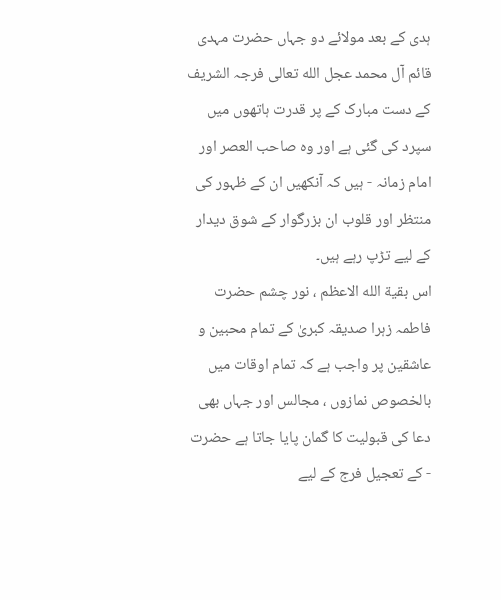ہدی کے بعد مولائے دو جہاں حضرت مہدی قائم آل محمد عجل الله تعالی فرجہ الشریف کے دست مبارک کے پر قدرت ہاتهوں ميں سپرد کی گئی ہے اور وہ صاحب العصر اور امام زمانہ - ہيں کہ آنکهيں ان کے ظہور کی منتظر اور قلوب ان بزرگوار کے شوق دیدار کے ليے تڑپ رہے ہيں۔
اس بقية الله الاعظم ، نور چشم حضرت فاطمہ زہرا صدیقہ کبریٰ کے تمام محبين و عاشقين پر واجب ہے کہ تمام اوقات ميں بالخصوص نمازوں ، مجالس اور جہاں بهی دعا کی قبوليت کا گمان پایا جاتا ہے حضرت - کے تعجيل فرج کے ليے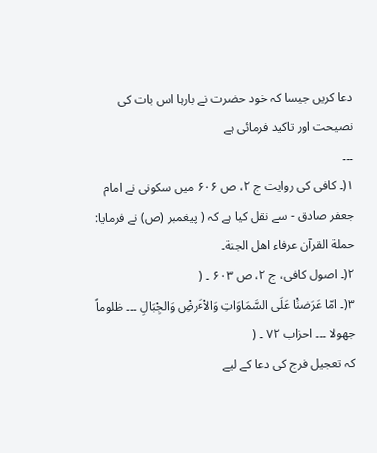دعا کریں جيسا کہ خود حضرت نے بارہا اس بات کی نصيحت اور تاکيد فرمائی ہے
۔۔۔
١(۔ کافی کی روایت ج ٢، ص ۶٠۶ ميں سکونی نے امام جعفر صادق - سے نقل کيا ہے کہ ( پيغمبر (ص) نے فرمایا: حملة القرآن عرفاء اهل الجنة۔
٢(۔ اصول کافی، ج ٢، ص ۶٠٣ ۔ (
٣(۔ امّا عَرَضنَْا عَلَی السَّمَاوَاتِ وَالاْٴَرضِْ وَالجِْبَالِ ۔۔۔ ظلوماً جهولا ۔۔۔ احزاب ٧٢ ۔ (
کہ تعجيل فرج کی دعا کے ليے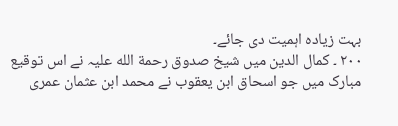بہت زیادہ اہميت دی جائے۔
٢٠٠ ۔ کمال الدین ميں شيخ صدوق رحمة الله عليہ نے اس توقيع مبارک ميں جو اسحاق ابن یعقوب نے محمد ابن عثمان عمری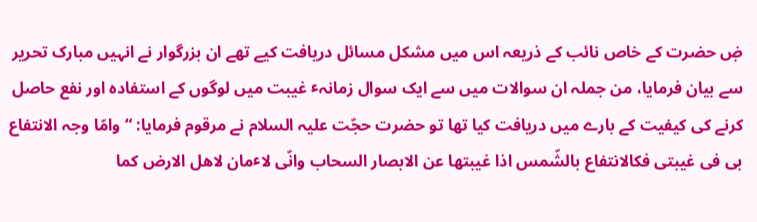ۻ حضرت کے خاص نائب کے ذریعہ اس ميں مشکل مسائل دریافت کيے تهے ان بزرگوار نے انہيں مبارک تحریر سے بيان فرمایا، من جملہ ان سوالات ميں سے ایک سوال زمانہٴ غيبت ميں لوگوں کے استفادہ اور نفع حاصل کرنے کی کيفيت کے بارے ميں دریافت کيا تها تو حضرت حجّت عليہ السلام نے مرقوم فرمایا: “وامّا وجہ الانتفاع بی فی غيبتی فکالانتفاع بالشّمس اذا غيبتها عن الابصار السحاب وانّی لاٴمان لاهل الارض کما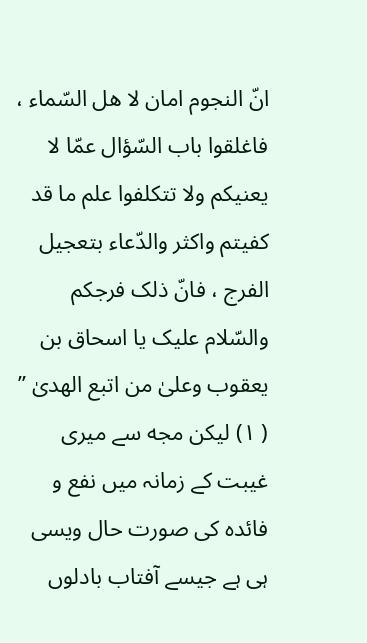انّ النجوم امان لا هل السّماء ، فاغلقوا باب السّؤال عمّا لا یعنيکم ولا تتکلفوا علم ما قد کفيتم واکثر والدّعاء بتعجيل الفرج ، فانّ ذلک فرجکم والسّلام عليک یا اسحاق بن یعقوب وعلیٰ من اتبع الهدیٰ ” ( ١) ليکن مجه سے ميری غيبت کے زمانہ ميں نفع و فائدہ کی صورت حال ویسی ہی ہے جيسے آفتاب بادلوں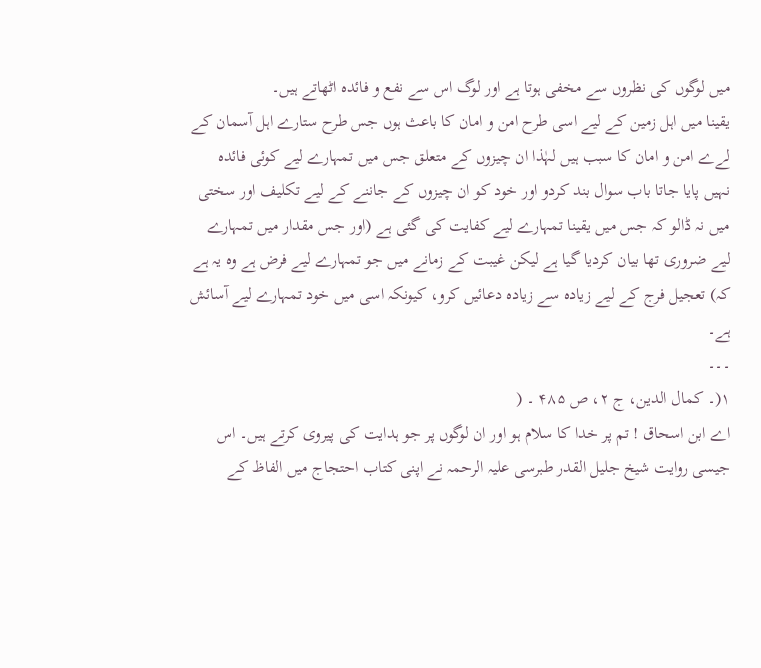ميں لوگوں کی نظروں سے مخفی ہوتا ہے اور لوگ اس سے نفع و فائدہ اڻهاتے ہيں۔
یقينا ميں اہل زمين کے ليے اسی طرح امن و امان کا باعث ہوں جس طرح ستارے اہل آسمان کے لےے امن و امان کا سبب ہيں لہٰذا ان چيزوں کے متعلق جس ميں تمہارے ليے کوئی فائدہ نہيں پایا جاتا باب سوال بند کردو اور خود کو ان چيزوں کے جاننے کے ليے تکليف اور سختی ميں نہ ڈالو کہ جس ميں یقينا تمہارے ليے کفایت کی گئی ہے (اور جس مقدار ميں تمہارے ليے ضروری تها بيان کردیا گيا ہے ليکن غيبت کے زمانے ميں جو تمہارے ليے فرض ہے وہ یہ ہے کہ) تعجيل فرج کے ليے زیادہ سے زیادہ دعائيں کرو، کيونکہ اسی ميں خود تمہارے ليے آسائش ہے۔
۔۔۔
١(۔ کمال الدین، ج ٢، ص ۴٨۵ ۔ (
اے ابن اسحاق ! تم پر خدا کا سلام ہو اور ان لوگوں پر جو ہدایت کی پيروی کرتے ہيں۔ اس جيسی روایت شيخ جليل القدر طبرسی عليہ الرحمہ نے اپنی کتاب احتجاج ميں الفاظ کے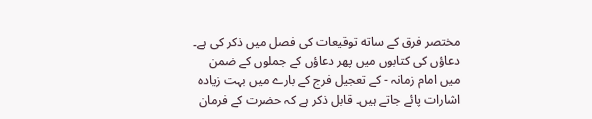مختصر فرق کے ساته توقيعات کی فصل ميں ذکر کی ہے۔ دعاؤں کی کتابوں ميں پهر دعاؤں کے جملوں کے ضمن ميں امام زمانہ - کے تعجيل فرج کے بارے ميں بہت زیادہ اشارات پائے جاتے ہيں۔ قابل ذکر ہے کہ حضرت کے فرمان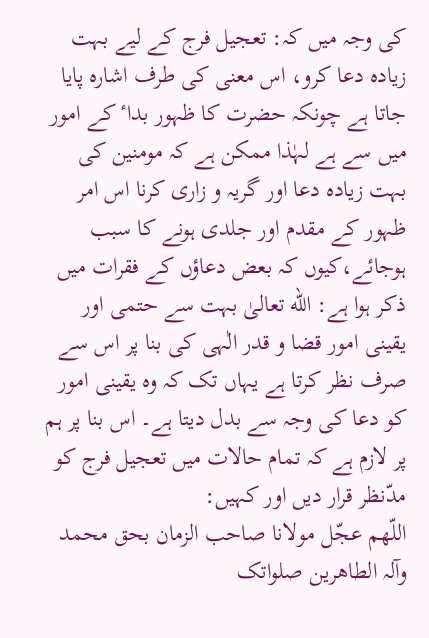کی وجہ ميں کہ: تعجيل فرج کے ليے بہت زیادہ دعا کرو، اس معنی کی طرف اشارہ پایا جاتا ہے چونکہ حضرت کا ظہور بداٴ کے امور ميں سے ہے لہٰذا ممکن ہے کہ مومنين کی بہت زیادہ دعا اور گریہ و زاری کرنا اس امر ظہور کے مقدم اور جلدی ہونے کا سبب ہوجائے،کيوں کہ بعض دعاؤں کے فقرات ميں ذکر ہوا ہے: الله تعالیٰ بہت سے حتمی اور یقينی امور قضا و قدر الٰہی کی بنا پر اس سے صرف نظر کرتا ہے یہاں تک کہ وہ یقينی امور کو دعا کی وجہ سے بدل دیتا ہے۔ اس بنا پر ہم پر لازم ہے کہ تمام حالات ميں تعجيل فرج کو مدّنظر قرار دیں اور کہيں:
اللّهم عجّل مولانا صاحب الزمان بحق محمد وآلہ الطاهرین صلواتک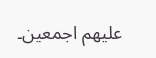عليهم اجمعين۔